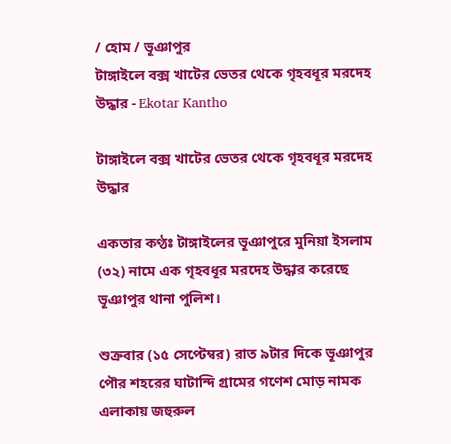/ হোম / ভূঞাপুর
টাঙ্গাইলে বক্স খাটের ভেতর থেকে গৃহবধূর মরদেহ উদ্ধার - Ekotar Kantho

টাঙ্গাইলে বক্স খাটের ভেতর থেকে গৃহবধূর মরদেহ উদ্ধার

একতার কণ্ঠঃ টাঙ্গাইলের ভূঞাপুরে মুনিয়া ইসলাম (৩২) নামে এক গৃহবধূর মরদেহ উদ্ধার করেছে ভূঞাপুর থানা পুলিশ।

শুক্রবার (১৫ সেপ্টেম্বর) রাত ৯টার দিকে ভূঞাপুর পৌর শহরের ঘাটান্দি গ্রামের গণেশ মোড় নামক এলাকায় জহুরুল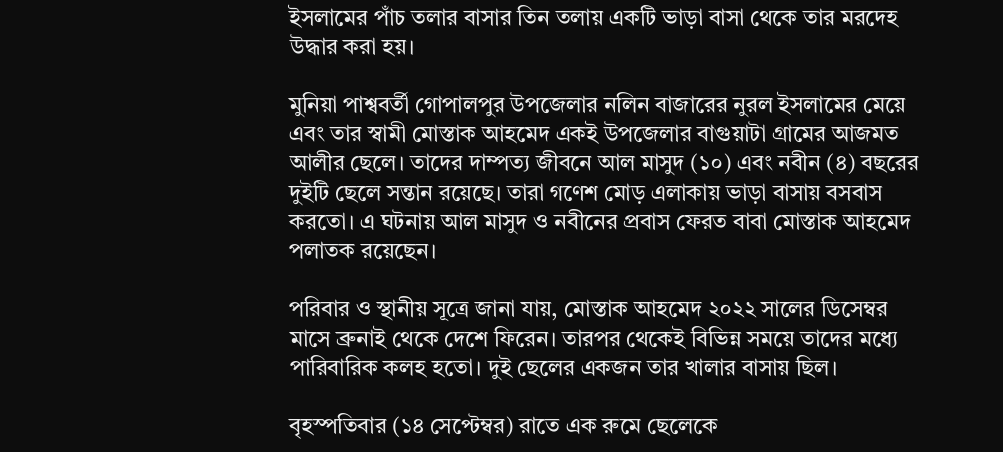ইসলামের পাঁচ তলার বাসার তিন তলায় একটি ভাড়া বাসা থেকে তার মরদেহ উদ্ধার করা হয়।

মুনিয়া পাশ্ববর্তী গোপালপুর উপজেলার নলিন বাজারের নুরল ইসলামের মেয়ে এবং তার স্বামী মোস্তাক আহমেদ একই উপজেলার বাগুয়াটা গ্রামের আজমত আলীর ছেলে। তাদের দাম্পত্য জীবনে আল মাসুদ (১০) এবং নবীন (৪) বছরের দুইটি ছেলে সন্তান রয়েছে। তারা গণেশ মোড় এলাকায় ভাড়া বাসায় বসবাস করতো। এ ঘটনায় আল মাসুদ ও নবীনের প্রবাস ফেরত বাবা মোস্তাক আহমেদ পলাতক রয়েছেন।

পরিবার ও স্থানীয় সূত্রে জানা যায়, মোস্তাক আহমেদ ২০২২ সালের ডিসেম্বর মাসে ব্রুনাই থেকে দেশে ফিরেন। তারপর থেকেই বিভিন্ন সময়ে তাদের মধ্যে পারিবারিক কলহ হতো। দুই ছে‌লের একজন তার খালার বাসায় ছিল।

বৃহস্প‌তিবার (১৪ সেপ্টেম্বর) রা‌তে এক রু‌মে ছে‌লে‌কে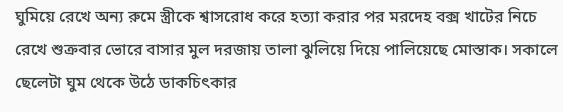ঘু‌মি‌য়ে রে‌খে অন‌্য রু‌মে স্ত্রী‌কে শ্বাস‌রোধ ক‌রে হত‌্যা করার পর মর‌দেহ বক্স খা‌টের নি‌চে রে‌খে শুক্রবার ভো‌রে বাসার মুল দরজায় তালা ঝু‌লি‌য়ে দি‌য়ে পা‌লি‌য়ে‌ছে মোস্তাক। সকালে ছে‌লেটা ঘুম থে‌কে উঠে ডাক‌চিৎকার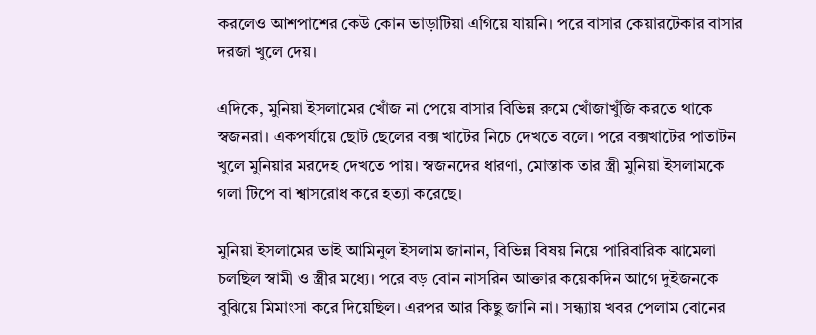কর‌লেও আশপা‌শের কেউ কোন ভাড়া‌টিয়া এগি‌য়ে যায়‌নি। প‌রে বাসার কেয়ার‌টেকার বাসার দরজা খু‌লে দেয়।

এদি‌কে, মু‌নিয়া ইসলা‌মের খোঁজ না পে‌য়ে বাসার বি‌ভিন্ন রু‌মে খোঁজাখু‌ঁজি কর‌তে থাকে স্বজনরা। একপর্যা‌য়ে ছোট ছে‌লের বক্স খা‌টের নিচে দেখ‌তে ব‌লে। প‌রে বক্সখাটের পাতাটন খু‌লে মু‌নিয়ার মর‌দেহ দেখ‌তে পায়। স্বজনদের ধারণা, মোস্তাক তার স্ত্রী মুনিয়া ইসলামকে গলা টিপে বা শ্বাসরোধ করে হত্যা করেছে।

মু‌নিয়া ইসলা‌মের ভাই আমিনুল ইসলাম জানান, বি‌ভিন্ন বিষয় নি‌য়ে পা‌রিবা‌রিক ঝা‌মেলা চল‌ছিল স্বামী ও স্ত্রীর মধ্যে। প‌রে বড় বোন নাস‌রিন আক্তার ক‌য়েক‌দিন আগে দুইজন‌কে বু‌ঝি‌য়ে মিমাংসা ক‌রে দি‌য়ে‌ছিল। এরপর আর কিছু জা‌নি না। সন্ধ‌্যায় খবর পেলাম বো‌নের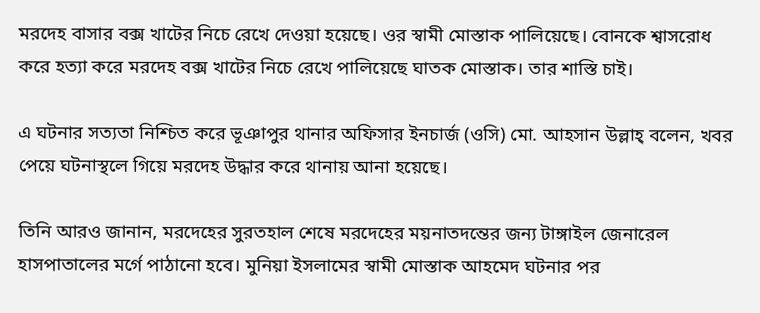মর‌দেহ বাসার বক্স খা‌টের নি‌চে রেখে দেওয়া হ‌য়ে‌ছে। ওর স্বামী মোস্তাক পা‌লি‌য়ে‌ছে। বোন‌কে শ্বাস‌রোধ ক‌রে হত‌্যা ক‌রে মর‌দেহ বক্স খা‌টের নি‌চে রে‌খে পা‌লি‌য়ে‌ছে ঘাতক মোস্তাক। তার শা‌স্তি চাই।

এ ঘটনার সত্যতা নিশ্চিত করে ভূঞাপুর থানার অফিসার ইনচার্জ (ওসি) মো. আহসান উল্লাহ্ বলেন, খবর পেয়ে ঘটনাস্থলে গিয়ে মরদেহ উদ্ধার করে থানায় আনা হয়েছে।

তিনি আরও জানান, মরদেহের সুরতহাল শেষে মরদেহের ময়নাতদন্তের জন্য টাঙ্গাইল জেনারেল হাসপাতালের মর্গে পাঠানো হবে। মুনিয়া ইসলামের স্বামী মোস্তাক আহমেদ ঘটনার পর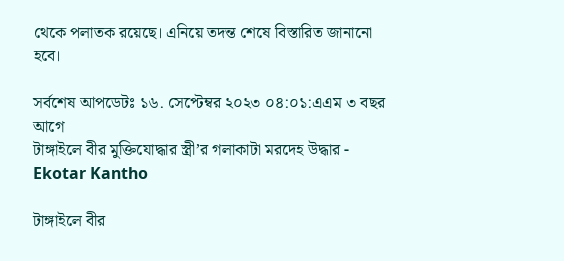থেকে পলাতক রয়েছে। এনিয়ে তদন্ত শেষে বিস্তারিত জানানো হবে।

সর্বশেষ আপডেটঃ ১৬. সেপ্টেম্বর ২০২৩ ০৪:০১:এএম ৩ বছর আগে
টাঙ্গাইলে বীর মুক্তিযোদ্ধার স্ত্রী’র গলাকাটা মরদেহ উদ্ধার - Ekotar Kantho

টাঙ্গাইলে বীর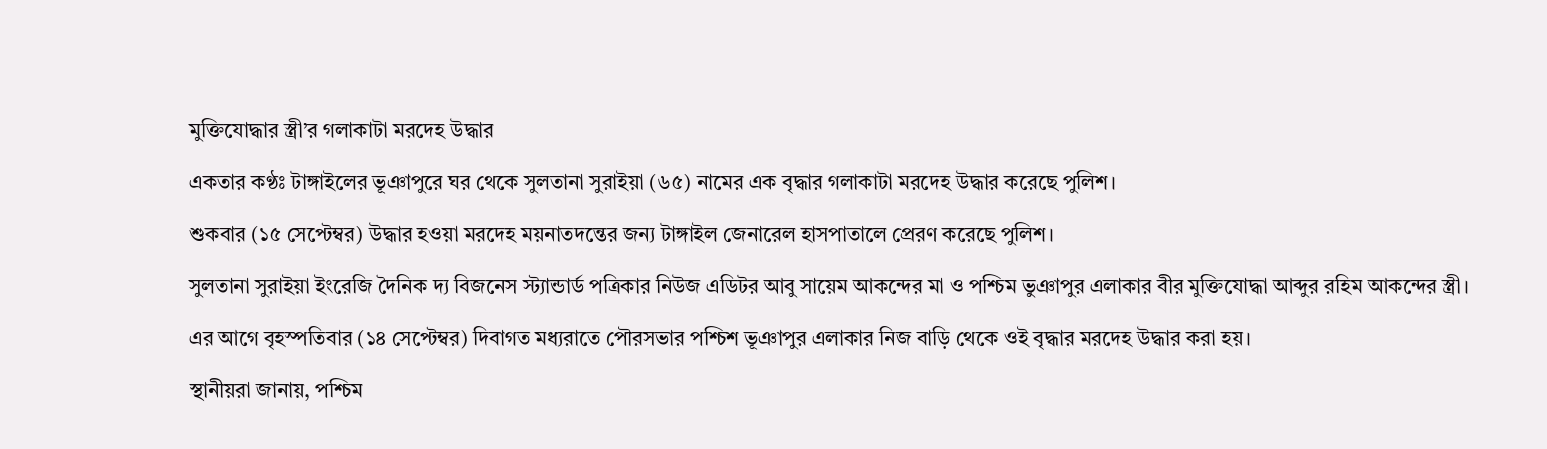মুক্তিযোদ্ধার স্ত্রী’র গলাকাটা মরদেহ উদ্ধার

একতার কণ্ঠঃ টাঙ্গাইলের ভূঞাপুরে ঘর থে‌কে সুলতানা সুরাইয়া (৬৫) নামের এক বৃদ্ধার গলাকাটা মরদেহ উদ্ধার করেছে পুলিশ।

শুকবার (১৫ সে‌প্টেম্বর) উদ্ধার হওয়া মর‌দেহ ময়নাতদন্তের জন্য টাঙ্গাইল জেনারেল হাসপাতালে প্রেরণ করে‌ছে পু‌লিশ।

সুলতানা সুরাইয়া ইং‌রে‌জি দৈ‌নিক দ্য বিজনেস স্ট্যান্ডার্ড পত্রিকার নিউজ এডিটর আবু সায়েম আকন্দের মা ও প‌শ্চিম ভুঞাপুর এলাকার বীর মুক্তিযোদ্ধা আব্দুর রহিম আকন্দের স্ত্রী।

এর আগে বৃহস্পতিবার (১৪ সেপ্টেম্বর) দিবাগত মধ্যরাতে পৌরসভার পশ্চিশ ভূঞাপুর এলাকার নিজ বাড়ি থে‌কে ওই বৃদ্ধার মরদেহ উদ্ধার করা হয়।

স্থানীয়রা জানায়, পশ্চিম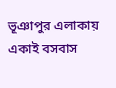ভূঞাপুর এলাকায় একাই বসবাস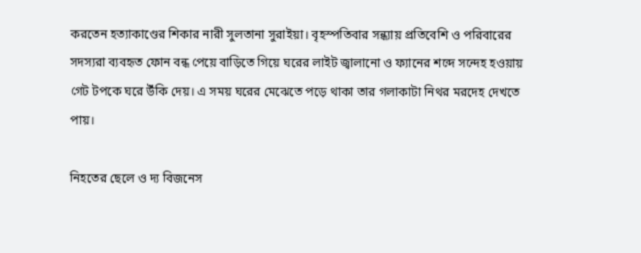করতেন হত্যাকাণ্ডের শিকার নারী সুলতানা সুরাইয়া। বৃহস্পতিবার সন্ধ্যায় প্রতিবেশি ও পরিবারের সদস্যরা ব্যবহৃত ফোন বন্ধ পেয়ে বাড়িতে গি‌য়ে ঘরের লাইট জ্বালানো ও ফ্যানের শব্দে সন্দেহ হওয়ায় গেট টপকে ঘরে উঁকি দেয়। এ সময় ঘ‌রের মেঝেতে পড়ে থাকা তার গলাকাটা নিথর মরদেহ দেখ‌তে পায়।

নিহ‌তের ছে‌লে ও দ্য বিজনেস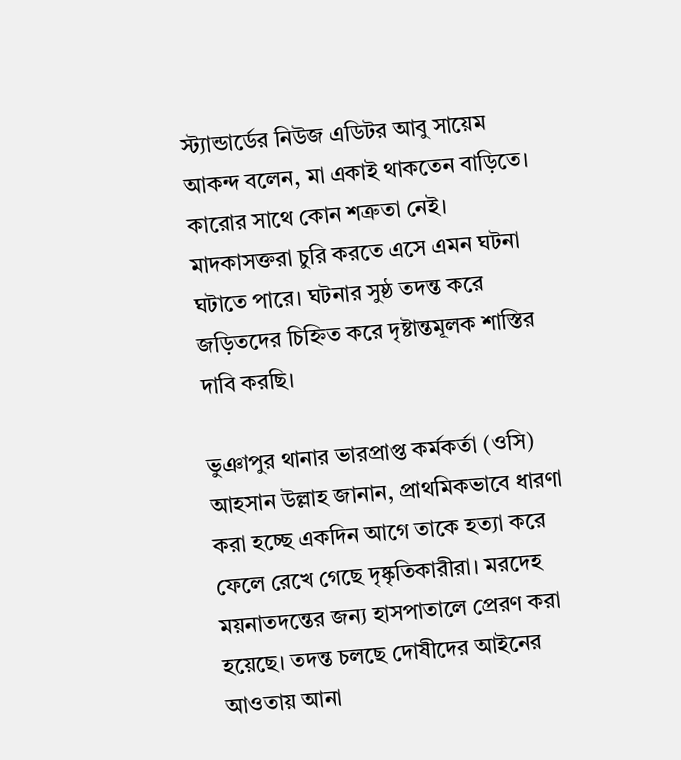স্ট্যান্ডার্ডের নিউজ এডিটর আবু সা‌য়েম আকন্দ ব‌লেন, মা একাই থাক‌তেন বা‌ড়ি‌তে। কা‌রোর সা‌থে কোন শত্রুতা নেই। মাদকাসক্তরা চুরি করতে এসে এমন ঘটনা ঘটাতে পারে। ঘটনার সুষ্ঠ তদন্ত ক‌রে জড়িতদের চিহ্নিত করে দৃষ্টান্তমূলক শাস্তির দাবি কর‌ছি।

ভুঞাপুর থানার ভারপ্রাপ্ত কর্মকর্তা (ও‌সি) আহসান উল্লাহ জানান, প্রাথমিকভাবে ধারণা করা হচ্ছে একদিন আগে তাকে হত্যা ক‌রে ফে‌লে রে‌খে গে‌ছে দৃষ্কৃ‌তিকারীরা। মর‌দেহ ময়নাতদ‌ন্তের জন‌্য হাসপাতা‌লে প্রেরণ করা হ‌য়ে‌ছে। তদন্ত চল‌ছে দোষী‌দের আইনের আওতায় আনা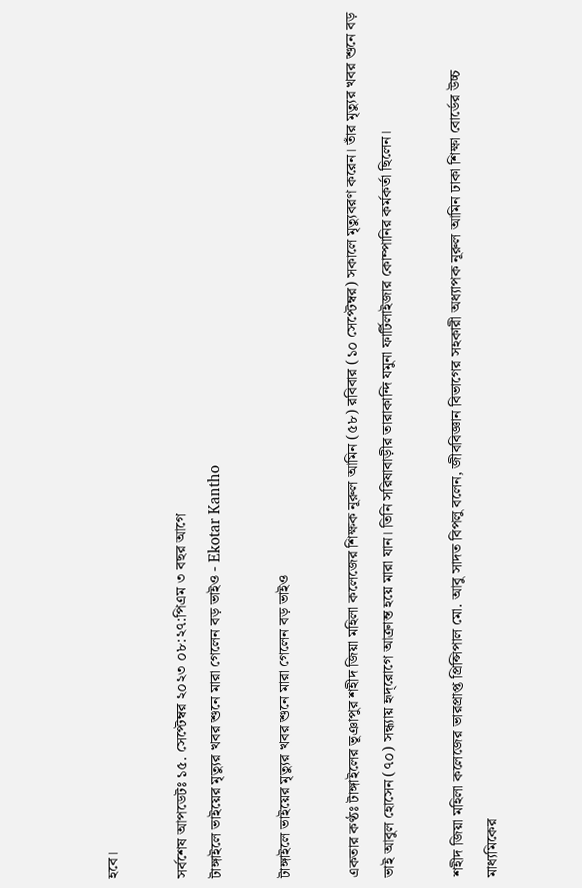হ‌বে।

সর্বশেষ আপডেটঃ ১৫. সেপ্টেম্বর ২০২৩ ০৮:২৭:পিএম ৩ বছর আগে
টাঙ্গাইলে ভাইয়ের মৃত্যুর খবর শুনে মারা গেলেন বড় ভাইও - Ekotar Kantho

টাঙ্গাইলে ভাইয়ের মৃত্যুর খবর শুনে মারা গেলেন বড় ভাইও

একতার কণ্ঠঃ টাঙ্গাইলের ভূঞাপুর শহীদ জিয়া মহিলা কলেজের শিক্ষক নূরুল আমিন (৫৮) রবিবার (১০ সেপ্টেম্বর) সকালে মৃত্যুবরণ করেন। তাঁর মৃত্যুর খবর শুনে বড় ভাই আবুল হোসেন (৭০) সন্ধ্যায় হৃদ্‌রোগে আক্রান্ত হয়ে মারা যান। তিনি সরিষাবাড়ীর তারাকান্দি যমুনা ফার্টিলাইজার কোম্পানির কর্মকর্তা ছিলেন।

শহীদ জিয়া মহিলা কলেজের ভারপ্রাপ্ত প্রিন্সিপাল মো. আবু সাদত বিপলু বলেন, জীববিজ্ঞান বিভাগের সহকারী অধ্যাপক নূরুল আমিন ঢাকা শিক্ষা বোর্ডের উচ্চ মাধ্যমিকের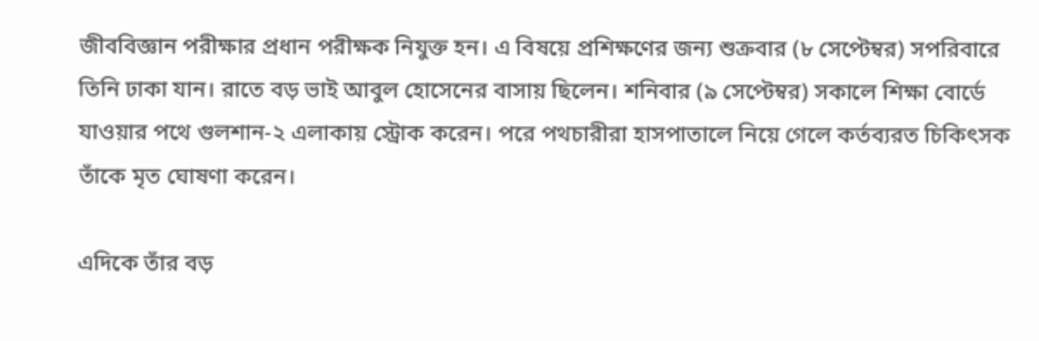জীববিজ্ঞান পরীক্ষার প্রধান পরীক্ষক নিযুক্ত হন। এ বিষয়ে প্রশিক্ষণের জন্য শুক্রবার (৮ সেপ্টেম্বর) সপরিবারে তিনি ঢাকা যান। রাতে বড় ভাই আবুল হোসেনের বাসায় ছিলেন। শনিবার (৯ সেপ্টেম্বর) সকালে শিক্ষা বোর্ডে যাওয়ার পথে গুলশান-২ এলাকায় স্ট্রোক করেন। পরে পথচারীরা হাসপাতালে নিয়ে গেলে কর্তব্যরত চিকিৎসক তাঁকে মৃত ঘোষণা করেন।

এদিকে তাঁর বড়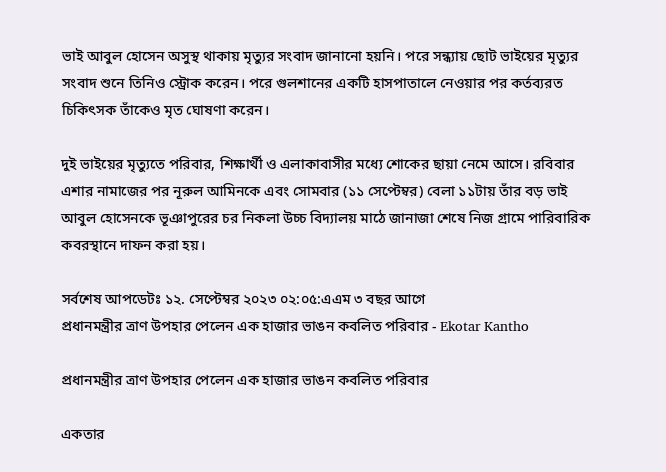ভাই আবুল হোসেন অসুস্থ থাকায় মৃত্যুর সংবাদ জানানো হয়নি। পরে সন্ধ্যায় ছোট ভাইয়ের মৃত্যুর সংবাদ শুনে তিনিও স্ট্রোক করেন। পরে গুলশানের একটি হাসপাতালে নেওয়ার পর কর্তব্যরত চিকিৎসক তাঁকেও মৃত ঘোষণা করেন।

দুই ভাইয়ের মৃত্যুতে পরিবার, শিক্ষার্থী ও এলাকাবাসীর মধ্যে শোকের ছায়া নেমে আসে। রবিবার এশার নামাজের পর নূরুল আমিনকে এবং সোমবার (১১ সেপ্টেম্বর) বেলা ১১টায় তাঁর বড় ভাই আবুল হোসেনকে ভূঞাপুরের চর নিকলা উচ্চ বিদ্যালয় মাঠে জানাজা শেষে নিজ গ্রামে পারিবারিক কবরস্থানে দাফন করা হয়।

সর্বশেষ আপডেটঃ ১২. সেপ্টেম্বর ২০২৩ ০২:০৫:এএম ৩ বছর আগে
প্রধানমন্ত্রীর ত্রাণ উপহার পেলেন এক হাজার ভাঙন কবলিত পরিবার - Ekotar Kantho

প্রধানমন্ত্রীর ত্রাণ উপহার পেলেন এক হাজার ভাঙন কবলিত পরিবার

একতার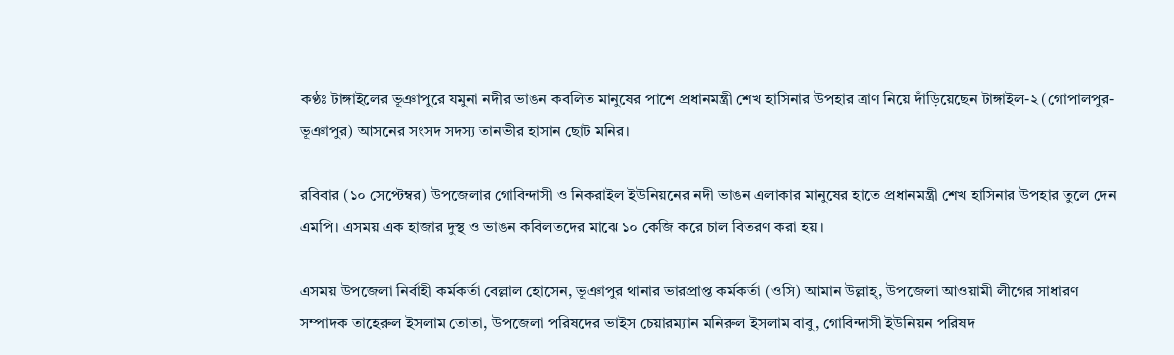কণ্ঠঃ টাঙ্গাইলের ভূঞাপুরে যমুনা নদীর ভাঙন কবলিত মানুষের পাশে প্রধানমন্ত্রী শেখ হাসিনার উপহার ত্রাণ নিয়ে দাঁড়িয়েছেন টাঙ্গাইল-২ (গোপালপুর-ভূঞাপুর) আসনের সংসদ সদস্য তানভীর হাসান ছোট মনির।

রবিবার (১০ সেপ্টেম্বর) উপজেলার গোবিন্দাসী ও নিকরাইল ইউনিয়নের নদী ভাঙন এলাকার মানুষের হাতে প্রধানমন্ত্রী শেখ হাসিনার উপহার তুলে দেন এমপি। এসময় এক হাজার দুস্থ ও ভাঙন কবিলতদের মাঝে ১০ কেজি করে চাল বিতরণ করা হয়।

এসময় উপজেলা নির্বাহী কর্মকর্তা বেল্লাল হোসেন, ভূঞাপুর থানার ভারপ্রাপ্ত কর্মকর্তা (ওসি) আমান উল্লাহ্, উপজেলা আওয়ামী লীগের সাধারণ সম্পাদক তাহেরুল ইসলাম তোতা, উপজেলা পরিষদের ভাইস চেয়ারম্যান মনিরুল ইসলাম বাবু, গোবিন্দাসী ইউনিয়ন পরিষদ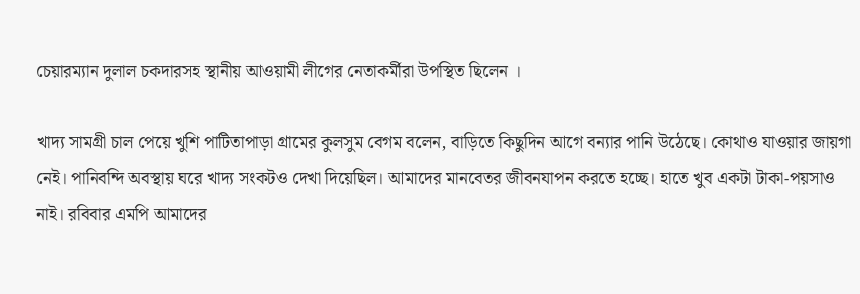চেয়ারম্যান দুলাল চকদারসহ স্থানীয় আওয়ামী লীগের নেতাকর্মীরা উপস্থিত ছিলেন ।

খাদ্য সামগ্রী চাল পেয়ে খুশি পাটিতাপাড়া গ্রামের কুলসুম বেগম বলেন, বাড়িতে কিছুদিন আগে বন্যার পানি উঠেছে। কোথাও যাওয়ার জায়গা নেই। পানিবন্দি অবস্থায় ঘরে খাদ্য সংকটও দেখা দিয়েছিল। আমাদের মানবেতর জীবনযাপন করতে হচ্ছে। হাতে খুব একটা টাকা-পয়সাও নাই। রবিবার এমপি আমাদের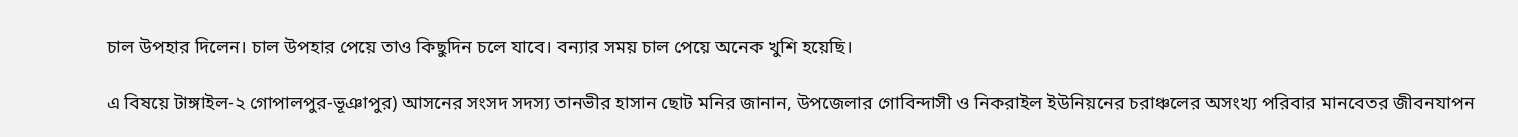চাল উপহার দিলেন। চাল উপহার পেয়ে তাও কিছুদিন চলে যাবে। বন্যার সময় চাল পেয়ে অনেক খুশি হয়েছি।

এ বিষয়ে টাঙ্গাইল-২ গোপালপুর-ভূঞাপুর) আসনের সংসদ সদস্য তানভীর হাসান ছোট মনির জানান, উপজেলার গোবিন্দাসী ও নিকরাইল ইউনিয়নের চরাঞ্চলের অসংখ্য পরিবার মানবেতর জীবনযাপন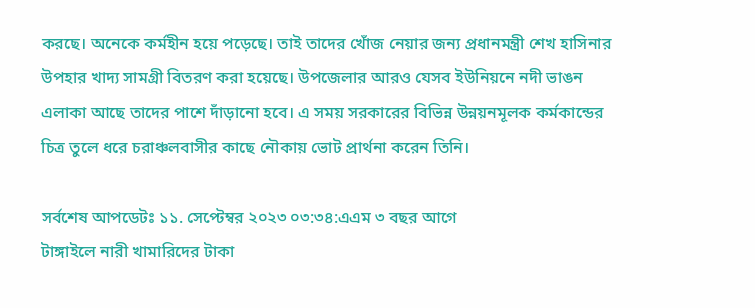করছে। অনেকে কর্মহীন হয়ে পড়েছে। তাই তাদের খোঁজ নেয়ার জন্য প্রধানমন্ত্রী শেখ হাসিনার উপহার খাদ্য সামগ্রী বিতরণ করা হয়েছে। উপজেলার আরও যেসব ইউনিয়নে নদী ভাঙন এলাকা আছে তাদের পাশে দাঁড়ানো হবে। এ সময় সরকারের বিভিন্ন উন্নয়নমূলক কর্মকান্ডের চিত্র তুলে ধরে চরাঞ্চলবাসীর কাছে নৌকায় ভোট প্রার্থনা করেন তিনি।

সর্বশেষ আপডেটঃ ১১. সেপ্টেম্বর ২০২৩ ০৩:৩৪:এএম ৩ বছর আগে
টাঙ্গাইলে নারী খামারিদের টাকা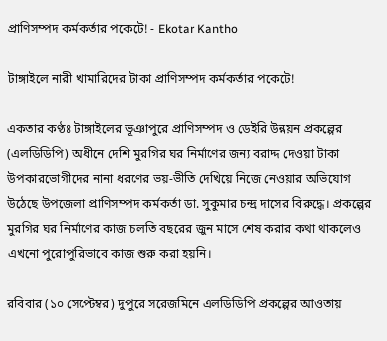প্রাণিসম্পদ কর্মকর্তার পকেটে! - Ekotar Kantho

টাঙ্গাইলে নারী খামারিদের টাকা প্রাণিসম্পদ কর্মকর্তার পকেটে!

একতার কণ্ঠঃ টাঙ্গাইলের ভূঞাপুরে প্রাণিসম্পদ ও ডেইরি উন্নয়ন প্রকল্পের (এলডিডিপি) অধীনে দেশি মুরগির ঘর নির্মাণের জন্য বরাদ্দ দেওয়া টাকা উপকারভোগীদের নানা ধরণের ভয়-ভীতি দেখিয়ে নিজে নেওয়ার অভিযোগ উঠেছে উপজেলা প্রাণিসম্পদ কর্মকর্তা ডা. সুকুমার চন্দ্র দাসের বিরুদ্ধে। প্রকল্পের মুরগির ঘর নির্মাণের কাজ চলতি বছরের জুন মাসে শেষ করার কথা থাকলেও এখনো পুরোপুরিভাবে কাজ শুরু করা হয়নি।

রবিবার (১০ সেপ্টেম্বর) দুপুরে সরেজমিনে এলডিডিপি প্রকল্পের আওতায়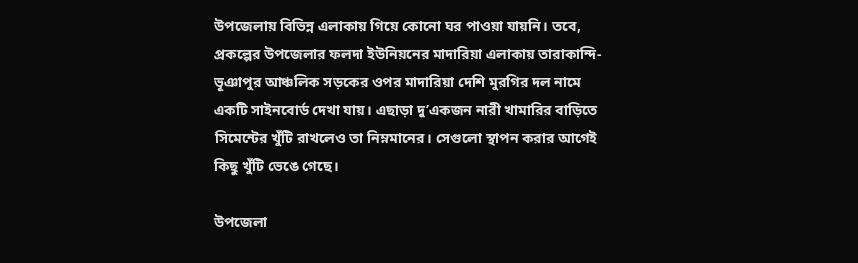উপজেলায় বিভিন্ন এলাকায় গিয়ে কোনো ঘর পাওয়া যায়নি। তবে, প্রকল্পের উপজেলার ফলদা ইউনিয়নের মাদারিয়া এলাকায় তারাকান্দি-ভূঞাপুর আঞ্চলিক সড়কের ওপর মাদারিয়া দেশি মুরগির দল নামে একটি সাইনবোর্ড দেখা যায়। এছাড়া দু’একজন নারী খামারির বাড়িতে সিমেন্টের খুঁটি রাখলেও তা নিম্নমানের। সেগুলো স্থাপন করার আগেই কিছু খুঁটি ভেঙে গেছে।

উপজেলা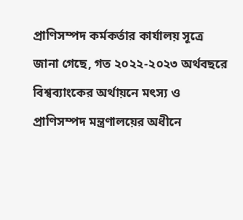প্রাণিসম্পদ কর্মকর্তার কার্যালয় সূত্রে জানা গেছে, গত ২০২২-২০২৩ অর্থবছরে বিশ্বব্যাংকের অর্থায়নে মৎস্য ও প্রাণিসম্পদ মন্ত্রণালয়ের অধীনে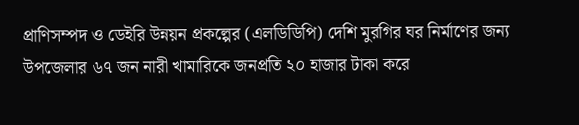প্রাণিসম্পদ ও ডেইরি উন্নয়ন প্রকল্পের (এলডিডিপি) দেশি মুরগির ঘর নির্মাণের জন্য উপজেলার ৬৭ জন নারী খামারিকে জনপ্রতি ২০ হাজার টাকা করে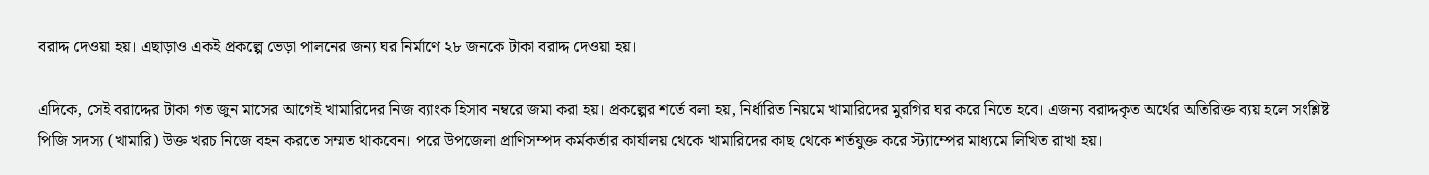বরাদ্দ দেওয়া হয়। এছাড়াও একই প্রকল্পে ভেড়া পালনের জন্য ঘর নির্মাণে ২৮ জনকে টাকা বরাদ্দ দেওয়া হয়।

এদিকে, সেই বরাদ্দের টাকা গত জুন মাসের আগেই খামারিদের নিজ ব্যাংক হিসাব নম্বরে জমা করা হয়। প্রকল্পের শর্তে বলা হয়, নির্ধারিত নিয়মে খামারিদের মুরগির ঘর করে নিতে হবে। এজন্য বরাদ্দকৃত অর্থের অতিরিক্ত ব্যয় হলে সংশ্লিষ্ট পিজি সদস্য (খামারি) উক্ত খরচ নিজে বহন করতে সম্মত থাকবেন। পরে উপজেলা প্রাণিসম্পদ কর্মকর্তার কার্যালয় থেকে খামারিদের কাছ থেকে শর্তযুক্ত করে স্ট্যাম্পের মাধ্যমে লিখিত রাখা হয়।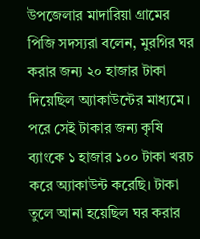উপজেলার মাদারিয়া গ্রামের পিজি সদস্যরা বলেন, মুরগির ঘর করার জন্য ২০ হাজার টাকা দিয়েছিল অ্যাকাউন্টের মাধ্যমে। পরে সেই টাকার জন্য কৃষি ব্যাংকে ১ হাজার ১০০ টাকা খরচ করে অ্যাকাউন্ট করেছি। টাকা তুলে আনা হয়েছিল ঘর করার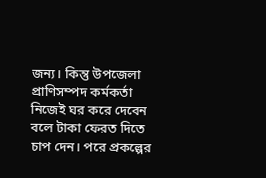জন্য। কিন্তু উপজেলা প্রাণিসম্পদ কর্মকর্তা নিজেই ঘর করে দেবেন বলে টাকা ফেরত দিতে চাপ দেন। পরে প্রকল্পের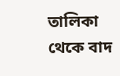তালিকা থেকে বাদ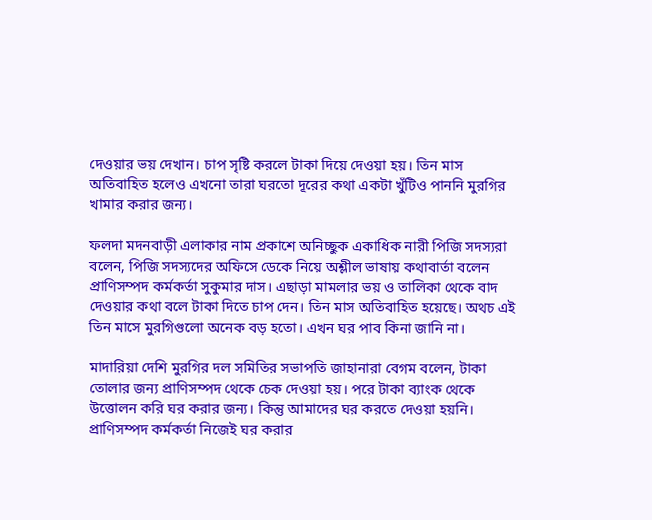দেওয়ার ভয় দেখান। চাপ সৃষ্টি করলে টাকা দিয়ে দেওয়া হয়। তিন মাস অতিবাহিত হলেও এখনো তারা ঘরতো দূরের কথা একটা খুঁটিও পাননি মুরগির খামার করার জন্য।

ফলদা মদনবাড়ী এলাকার নাম প্রকাশে অনিচ্ছুক একাধিক নারী পিজি সদস্যরা বলেন, পিজি সদস্যদের অফিসে ডেকে নিয়ে অশ্লীল ভাষায় কথাবার্তা বলেন প্রাণিসম্পদ কর্মকর্তা সুকুমার দাস। এছাড়া মামলার ভয় ও তালিকা থেকে বাদ দেওয়ার কথা বলে টাকা দিতে চাপ দেন। তিন মাস অতিবাহিত হয়েছে। অথচ এই তিন মাসে মুরগিগুলো অনেক বড় হতো। এখন ঘর পাব কিনা জানি না।

মাদারিয়া দেশি মুরগির দল সমিতির সভাপতি জাহানারা বেগম বলেন, টাকা তোলার জন্য প্রাণিসম্পদ থেকে চেক দেওয়া হয়। পরে টাকা ব্যাংক থেকে উত্তোলন করি ঘর করার জন্য। কিন্তু আমাদের ঘর করতে দেওয়া হয়নি। প্রাণিসম্পদ কর্মকর্তা নিজেই ঘর করার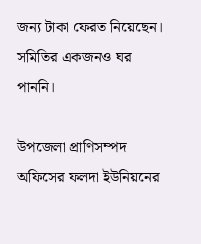জন্য টাকা ফেরত নিয়েছেন। সমিতির একজনও ঘর পাননি।

উপজেলা প্রাণিসম্পদ অফিসের ফলদা ইউনিয়নের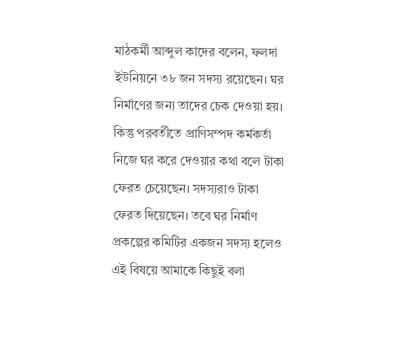মাঠকর্মী আব্দুল কাদের বলেন, ফলদা ইউনিয়নে ৩৮ জন সদস্য রয়েছেন। ঘর নির্মাণের জন্য তাদের চেক দেওয়া হয়। কিন্তু পরবর্তীতে প্রাণিসম্পদ কর্মকর্তা নিজে ঘর করে দেওয়ার কথা বলে টাকা ফেরত চেয়েছেন। সদস্যরাও টাকা ফেরত দিয়েছেন। তবে ঘর নির্মাণ প্রকল্পের কমিটির একজন সদস্য হলেও এই বিষয়ে আমাকে কিছুই বলা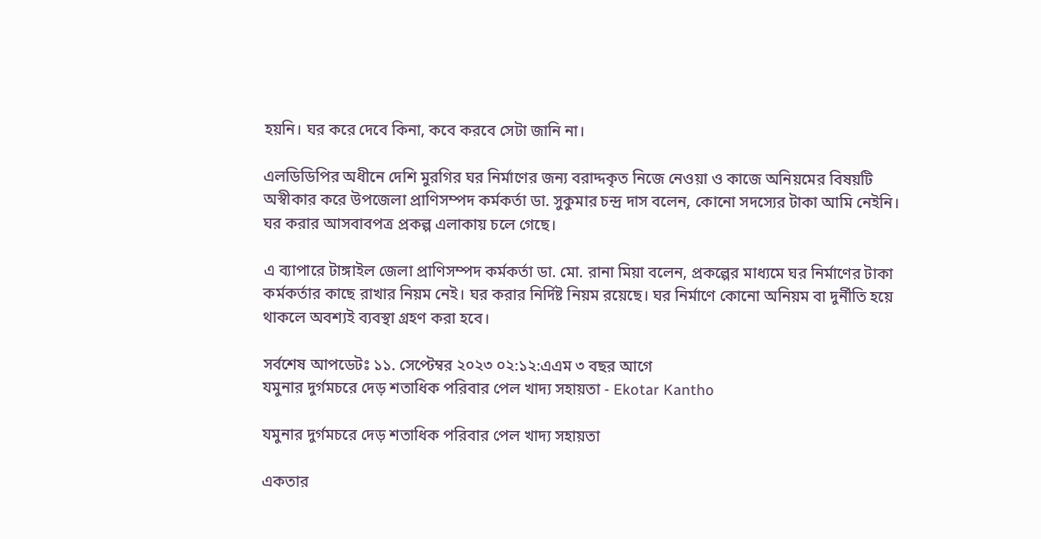হয়নি। ঘর করে দেবে কিনা, কবে করবে সেটা জানি না।

এলডিডিপির অধীনে দেশি মুরগির ঘর নির্মাণের জন্য বরাদ্দকৃত নিজে নেওয়া ও কাজে অনিয়মের বিষয়টি অস্বীকার করে উপজেলা প্রাণিসম্পদ কর্মকর্তা ডা. সুকুমার চন্দ্র দাস বলেন, কোনো সদস্যের টাকা আমি নেইনি। ঘর করার আসবাবপত্র প্রকল্প এলাকায় চলে গেছে।

এ ব্যাপারে টাঙ্গাইল জেলা প্রাণিসম্পদ কর্মকর্তা ডা. মো. রানা মিয়া বলেন, প্রকল্পের মাধ্যমে ঘর নির্মাণের টাকা কর্মকর্তার কাছে রাখার নিয়ম নেই। ঘর করার নির্দিষ্ট নিয়ম রয়েছে। ঘর নির্মাণে কোনো অনিয়ম বা দুর্নীতি হয়ে থাকলে অবশ্যই ব্যবস্থা গ্রহণ করা হবে।

সর্বশেষ আপডেটঃ ১১. সেপ্টেম্বর ২০২৩ ০২:১২:এএম ৩ বছর আগে
যমুনার দুর্গমচরে দেড় শতাধিক পরিবার পেল খাদ্য সহায়তা - Ekotar Kantho

যমুনার দুর্গমচরে দেড় শতাধিক পরিবার পেল খাদ্য সহায়তা

একতার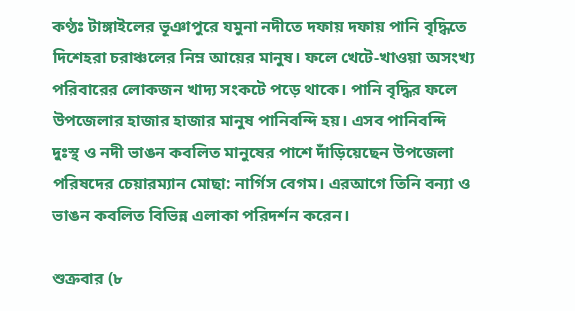কণ্ঠঃ টাঙ্গাইলের ভূঞাপুরে যমুনা নদীতে দফায় দফায় পানি বৃদ্ধিতে দিশেহরা চরাঞ্চলের নিম্ন আয়ের মানুষ। ফলে খেটে-খাওয়া অসংখ্য পরিবারের লোকজন খাদ্য সংকটে পড়ে থাকে। পানি বৃদ্ধির ফলে উপজেলার হাজার হাজার মানুষ পানিবন্দি হয়। এসব পানিবন্দি দুঃস্থ ও নদী ভাঙন কবলিত মানুষের পাশে দাঁড়িয়েছেন উপজেলা পরিষদের চেয়ারম্যান মোছা: নার্গিস বেগম। এরআগে তিনি বন্যা ও ভাঙন কবলিত বিভিন্ন এলাকা পরিদর্শন করেন।

শুক্রবার (৮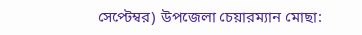সেপ্টেম্বর) উপজেলা চেয়ারম্যান মোছা: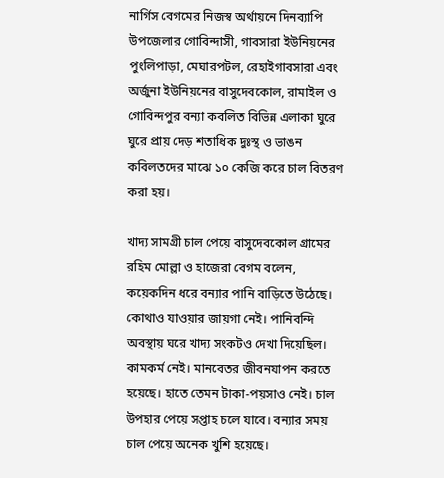নার্গিস বেগমের নিজস্ব অর্থায়নে দিনব্যাপি উপজেলার গোবিন্দাসী, গাবসারা ইউনিয়নের পুংলিপাড়া, মেঘারপটল, রেহাইগাবসারা এবং অর্জুনা ইউনিয়নের বাসুদেবকোল, রামাইল ও গোবিন্দপুর বন্যা কবলিত বিভিন্ন এলাকা ঘুরে ঘুরে প্রায় দেড় শতাধিক দুঃস্থ ও ভাঙন কবিলতদের মাঝে ১০ কেজি করে চাল বিতরণ করা হয়।

খাদ্য সামগ্রী চাল পেয়ে বাসুদেবকোল গ্রামের রহিম মোল্লা ও হাজেরা বেগম বলেন, কয়েকদিন ধরে বন্যার পানি বাড়িতে উঠেছে। কোথাও যাওয়ার জায়গা নেই। পানিবন্দি অবস্থায় ঘরে খাদ্য সংকটও দেখা দিয়েছিল।
কামকর্ম নেই। মানবেতর জীবনযাপন করতে হয়েছে। হাতে তেমন টাকা-পয়সাও নেই। চাল উপহার পেয়ে সপ্তাহ চলে যাবে। বন্যার সময় চাল পেয়ে অনেক খুশি হয়েছে।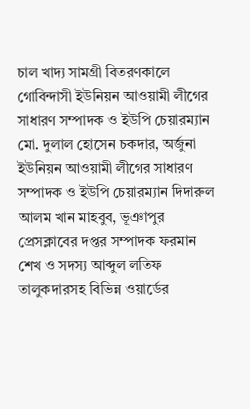চাল খাদ্য সামগ্রী বিতরণকালে গোবিন্দাসী ইউনিয়ন আওয়ামী লীগের সাধারণ সম্পাদক ও ইউপি চেয়ারম্যান মো. দুলাল হোসেন চকদার, অর্জুনা ইউনিয়ন আওয়ামী লীগের সাধারণ সম্পাদক ও ইউপি চেয়ারম্যান দিদারুল আলম খান মাহবুব, ভূঞাপুর প্রেসক্লাবের দপ্তর সম্পাদক ফরমান শেখ ও সদস্য আব্দুল লতিফ তালুকদারসহ বিভিন্ন ওয়ার্ডের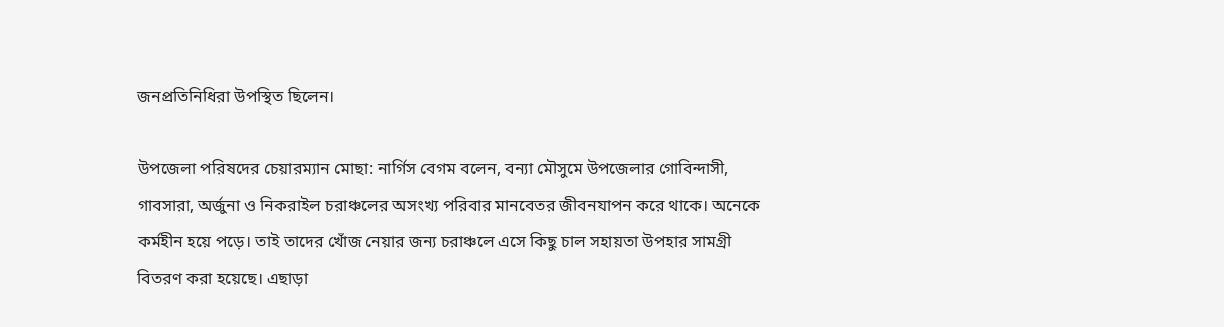জনপ্রতিনিধিরা উপস্থিত ছিলেন।

উপজেলা পরিষদের চেয়ারম্যান মোছা: নার্গিস বেগম বলেন, বন্যা মৌসুমে উপজেলার গোবিন্দাসী, গাবসারা, অর্জুনা ও নিকরাইল চরাঞ্চলের অসংখ্য পরিবার মানবেতর জীবনযাপন করে থাকে। অনেকে কর্মহীন হয়ে পড়ে। তাই তাদের খোঁজ নেয়ার জন্য চরাঞ্চলে এসে কিছু চাল সহায়তা উপহার সামগ্রী বিতরণ করা হয়েছে। এছাড়া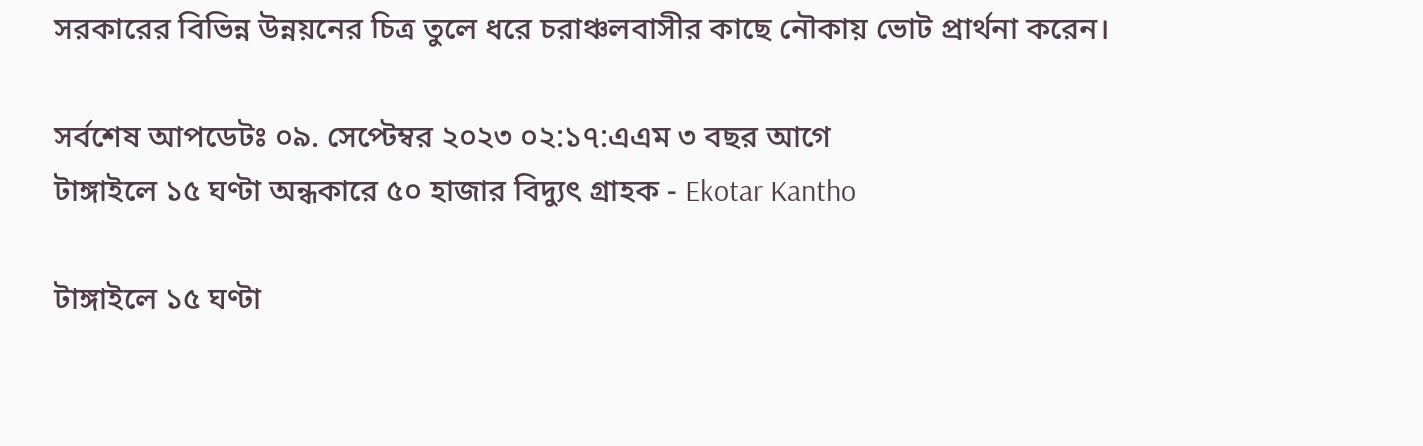সরকারের বিভিন্ন উন্নয়নের চিত্র তুলে ধরে চরাঞ্চলবাসীর কাছে নৌকায় ভোট প্রার্থনা করেন।

সর্বশেষ আপডেটঃ ০৯. সেপ্টেম্বর ২০২৩ ০২:১৭:এএম ৩ বছর আগে
টাঙ্গাইলে ১৫ ঘণ্টা অন্ধকারে ৫০ হাজার বিদ্যুৎ গ্রাহক - Ekotar Kantho

টাঙ্গাইলে ১৫ ঘণ্টা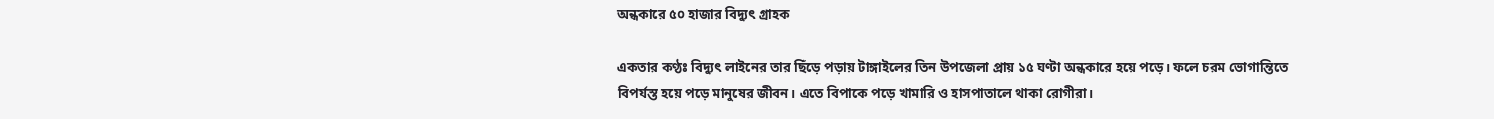অন্ধকারে ৫০ হাজার বিদ্যুৎ গ্রাহক

একতার কণ্ঠঃ বিদ্যুৎ লাইনের তার ছিঁড়ে পড়ায় টাঙ্গাইলের তিন উপজেলা প্রায় ১৫ ঘণ্টা অন্ধকারে হয়ে পড়ে। ফলে চরম ভোগান্তিতে বিপর্যস্ত হয়ে পড়ে মানুষের জীবন। এতে বিপাকে পড়ে খামারি ও হাসপাতালে থাকা রোগীরা।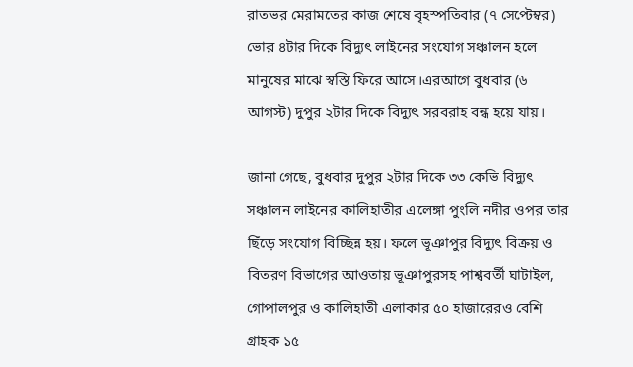রাতভর মেরামতের কাজ শেষে বৃহস্পতিবার (৭ সেপ্টেম্বর) ভোর ৪টার দিকে বিদ্যুৎ লাইনের সংযোগ সঞ্চালন হলে মানুষের মাঝে স্বস্তি ফিরে আসে।এরআগে বুধবার (৬ আগস্ট) দুপুর ২টার দিকে বিদ্যুৎ সরবরাহ বন্ধ হয়ে যায়।

জানা গেছে, বুধবার দুপুর ২টার দিকে ৩৩ কেভি বিদ্যুৎ সঞ্চালন লাইনের কালিহাতীর এলেঙ্গা পুংলি নদীর ওপর তার ছিঁড়ে সংযোগ বিচ্ছিন্ন হয়। ফলে ভূঞাপুর বিদ্যুৎ বিক্রয় ও বিতরণ বিভাগের আওতায় ভূঞাপুরসহ পাশ্ববর্তী ঘাটাইল, গোপালপুর ও কালিহাতী এলাকার ৫০ হাজারেরও বেশি গ্রাহক ১৫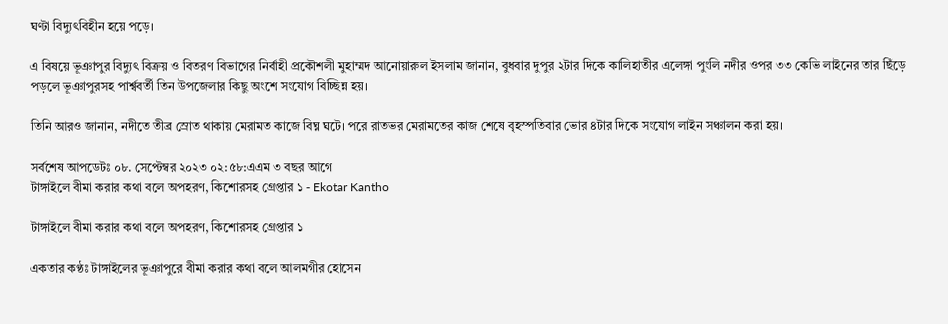ঘণ্টা বিদ্যুৎবিহীন হয়ে পড়ে।

এ বিষয়ে ভূঞাপুর বিদ্যুৎ বিক্রয় ও বিতরণ বিভাগের নির্বাহী প্রকৌশলী মুহাম্মদ আনোয়ারুল ইসলাম জানান, বুধবার দুপুর ২টার দিকে কালিহাতীর এলেঙ্গা পুংলি নদীর ওপর ৩৩ কেভি লাইনের তার ছিঁড়ে পড়লে ভূঞাপুরসহ পার্শ্ববর্তী তিন উপজেলার কিছু অংশে সংযোগ বিচ্ছিন্ন হয়।

তিনি আরও জানান, নদীতে তীব্র স্রোত থাকায় মেরামত কাজে বিঘ্ন ঘটে। পরে রাতভর মেরামতের কাজ শেষে বৃহস্পতিবার ভোর ৪টার দিকে সংযোগ লাইন সঞ্চালন করা হয়।

সর্বশেষ আপডেটঃ ০৮. সেপ্টেম্বর ২০২৩ ০২:৫৮:এএম ৩ বছর আগে
টাঙ্গাইলে বীমা করার কথা বলে অপহরণ, কিশোরসহ গ্রেপ্তার ১ - Ekotar Kantho

টাঙ্গাইলে বীমা করার কথা বলে অপহরণ, কিশোরসহ গ্রেপ্তার ১

একতার কণ্ঠঃ টাঙ্গাইলের ভূঞাপুরে বীমা করার কথা বলে আলমগীর হোসেন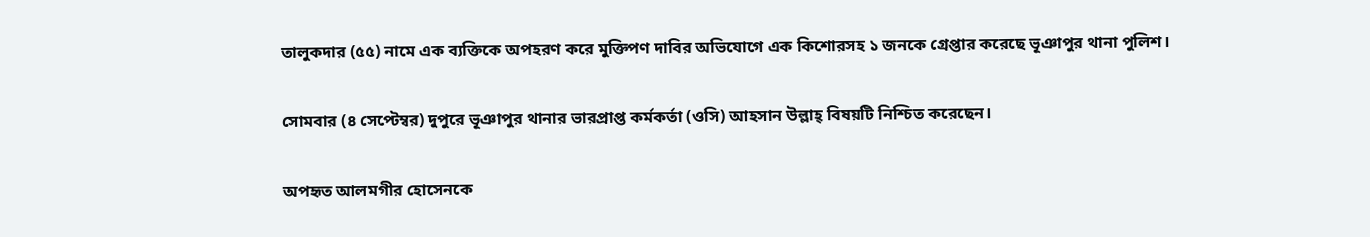তালুকদার (৫৫) নামে এক ব্যক্তিকে অপহরণ করে মুক্তিপণ দাবির অভিযোগে এক কিশোরসহ ১ জনকে গ্রেপ্তার করেছে ভূঞাপুর থানা পুলিশ।

সোমবার (৪ সেপ্টেম্বর) দুপুরে ভূঞাপুর থানার ভারপ্রাপ্ত কর্মকর্তা (ওসি) আহসান উল্লাহ্ বিষয়টি নিশ্চিত করেছেন।

অপহৃত আলমগীর হোসেনকে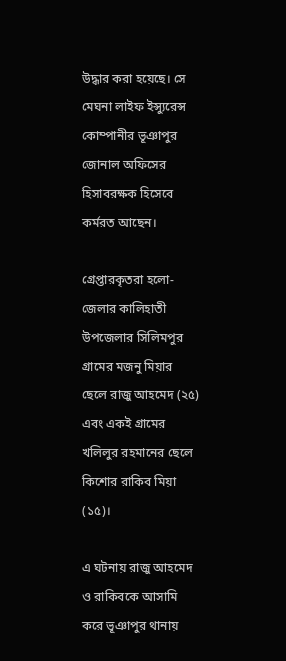উদ্ধার করা হয়েছে। সে মেঘনা লাইফ ইন্স্যুরেন্স কোম্পানীর ভূঞাপুর জোনাল অফিসের হিসাবরক্ষক হিসেবে কর্মরত আছেন।

গ্রেপ্তারকৃতরা হলো- জেলার কালিহাতী উপজেলার সিলিমপুর গ্রামের মজনু মিয়ার ছেলে রাজু আহমেদ (২৫) এবং একই গ্রামের খলিলুর রহমানের ছেলে কিশোর রাকিব মিয়া (১৫)।

এ ঘটনায় রাজু আহমেদ ও রাকিবকে আসামি করে ভূঞাপুর থানায়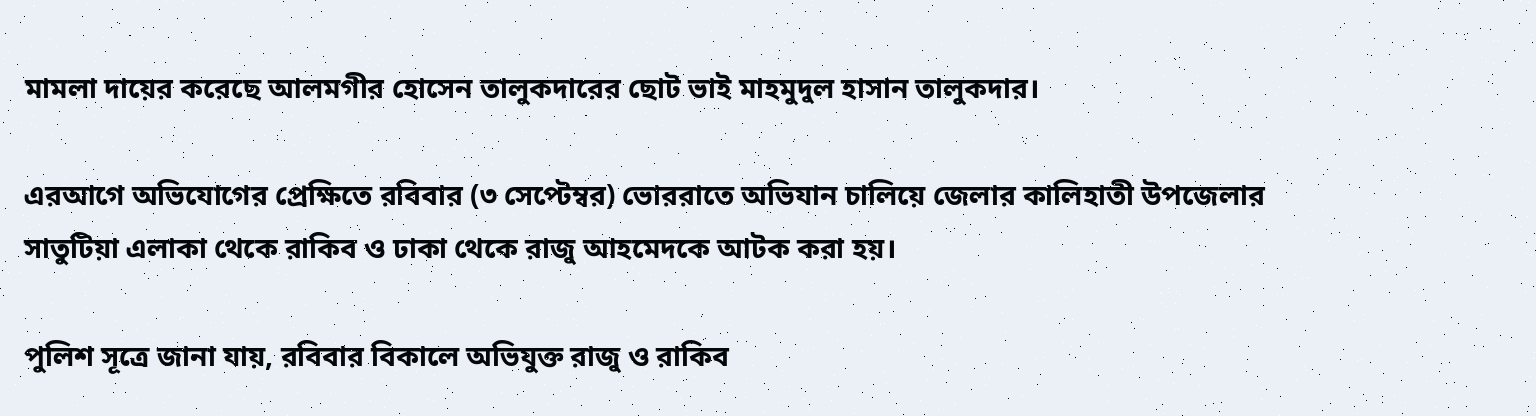মামলা দায়ের করেছে আলমগীর হোসেন তালুকদারের ছোট ভাই মাহমুদুল হাসান তালুকদার।

এরআগে অভিযোগের প্রেক্ষিতে রবিবার (৩ সেপ্টেম্বর) ভোররাতে অভিযান চালিয়ে জেলার কালিহাতী উপজেলার সাতুটিয়া এলাকা থেকে রাকিব ও ঢাকা থেকে রাজু আহমেদকে আটক করা হয়।

পুলিশ সূত্রে জানা যায়, রবিবার বিকালে অভিযুক্ত রাজু ও রাকিব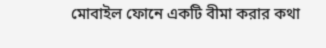মোবাইল ফোনে একটি বীমা করার কথা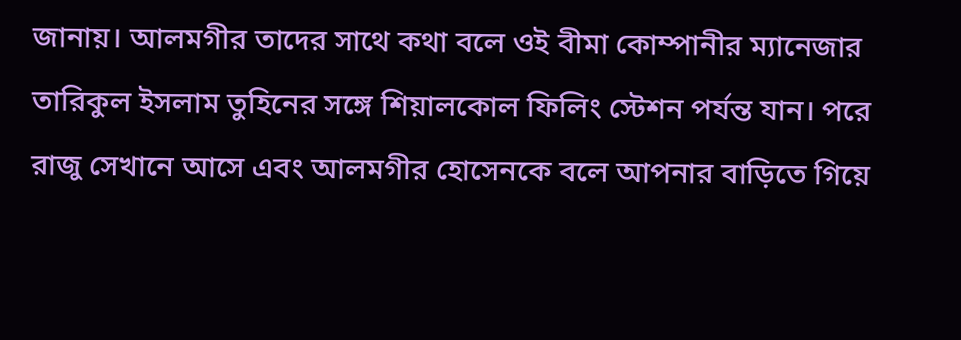জানায়। আলমগীর তাদের সাথে কথা বলে ওই বীমা কোম্পানীর ম্যানেজার তারিকুল ইসলাম তুহিনের সঙ্গে শিয়ালকোল ফিলিং স্টেশন পর্যন্ত যান। পরে রাজু সেখানে আসে এবং আলমগীর হোসেনকে বলে আপনার বাড়িতে গিয়ে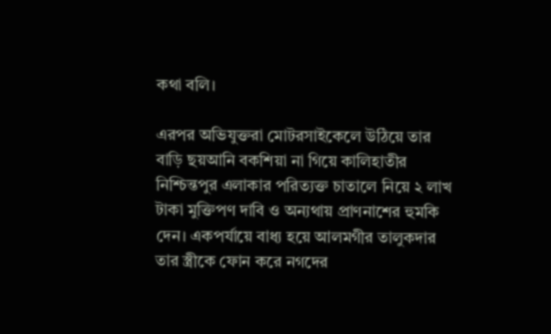কথা বলি।

এরপর অভিযুক্তরা মোটরসাইকেলে উঠিয়ে তার বাড়ি ছয়আনি বকশিয়া না গিয়ে কালিহাতীর নিশ্চিন্তপুর এলাকার পরিত্যক্ত চাতালে নিয়ে ২ লাখ টাকা মুক্তিপণ দাবি ও অন্যথায় প্রাণনাশের হুমকি দেন। একপর্যায়ে বাধ্য হয়ে আলমগীর তালুকদার তার স্ত্রীকে ফোন করে নগদের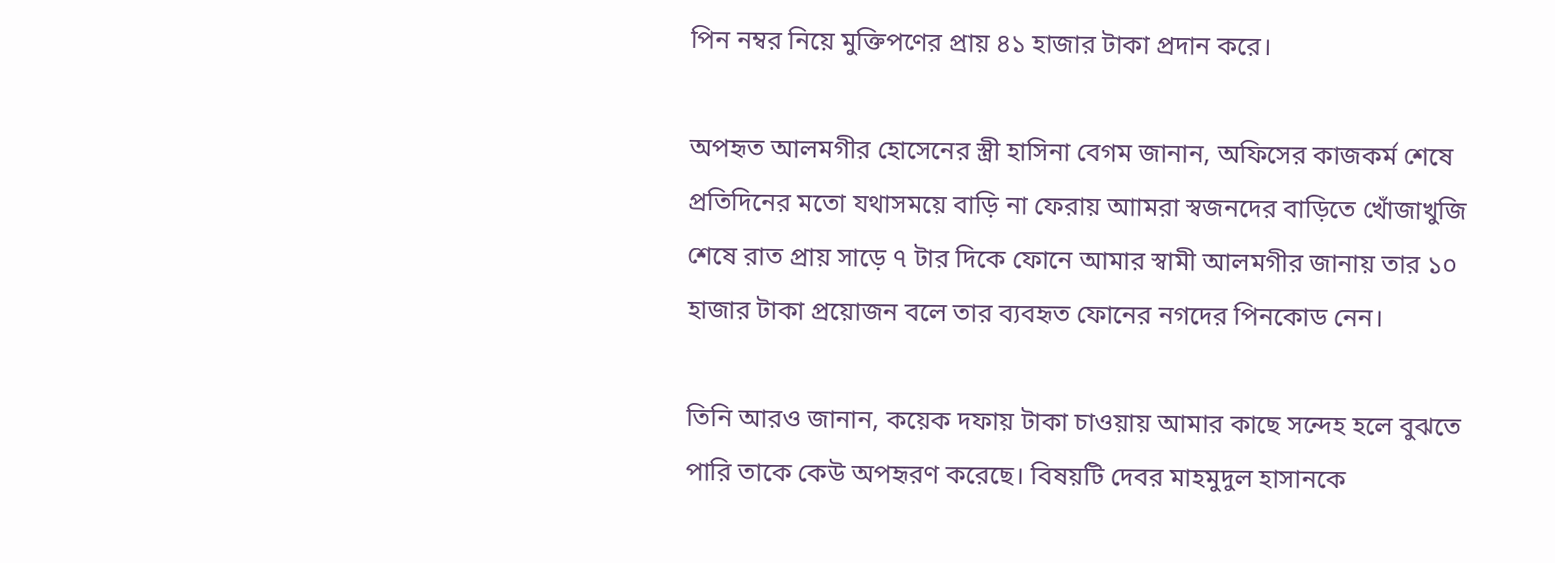পিন নম্বর নিয়ে মুক্তিপণের প্রায় ৪১ হাজার টাকা প্রদান করে।

অপহৃত আলমগীর হোসেনের স্ত্রী হাসিনা বেগম জানান, অফিসের কাজকর্ম শেষে প্রতিদিনের মতো যথাসময়ে বাড়ি না ফেরায় আামরা স্বজনদের বাড়িতে খোঁজাখুজি শেষে রাত প্রায় সাড়ে ৭ টার দিকে ফোনে আমার স্বামী আলমগীর জানায় তার ১০ হাজার টাকা প্রয়োজন বলে তার ব্যবহৃত ফোনের নগদের পিনকোড নেন।

তিনি আরও জানান, কয়েক দফায় টাকা চাওয়ায় আমার কাছে সন্দেহ হলে বুঝতে পারি তাকে কেউ অপহৃরণ করেছে। বিষয়টি দেবর মাহমুদুল হাসানকে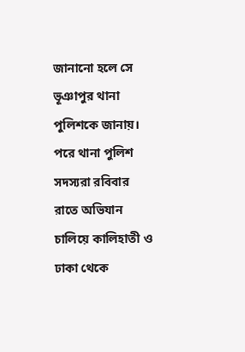জানানো হলে সে ভূঞাপুর থানা পুলিশকে জানায়। পরে থানা পুলিশ সদস্যরা রবিবার রাতে অভিযান চালিয়ে কালিহাতী ও ঢাকা থেকে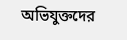অভিযুক্তদের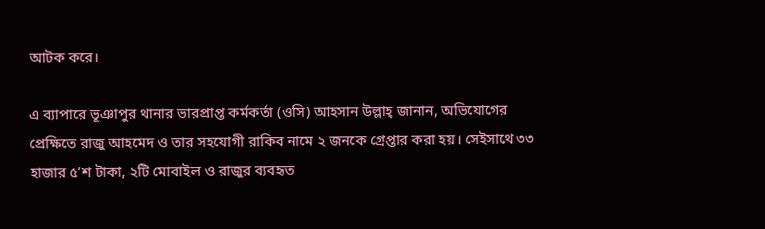আটক করে।

এ ব্যাপারে ভূঞাপুর থানার ভারপ্রাপ্ত কর্মকর্তা (ওসি) আহসান উল্লাহ্ জানান, অভিযোগের প্রেক্ষিতে রাজু আহমেদ ও তার সহযোগী রাকিব নামে ২ জনকে গ্রেপ্তার করা হয়। সেইসাথে ৩৩ হাজার ৫’শ টাকা, ২টি মোবাইল ও রাজুর ব্যবহৃত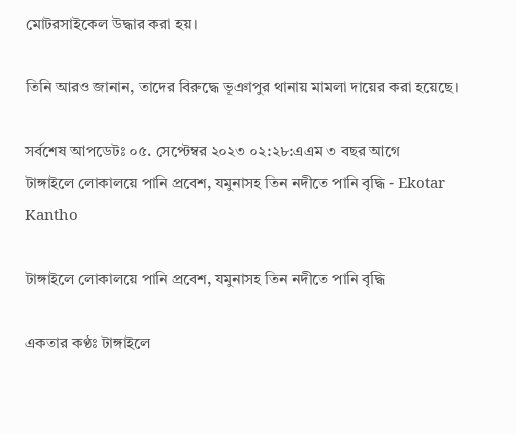মোটরসাইকেল উদ্ধার করা হয়।

তিনি আরও জানান, তাদের বিরুদ্ধে ভূঞাপুর থানায় মামলা দায়ের করা হয়েছে।

সর্বশেষ আপডেটঃ ০৫. সেপ্টেম্বর ২০২৩ ০২:২৮:এএম ৩ বছর আগে
টাঙ্গাইলে লোকালয়ে পানি প্রবেশ, যমুনাসহ তিন নদীতে পানি বৃদ্ধি - Ekotar Kantho

টাঙ্গাইলে লোকালয়ে পানি প্রবেশ, যমুনাসহ তিন নদীতে পানি বৃদ্ধি

একতার কণ্ঠঃ টাঙ্গাইলে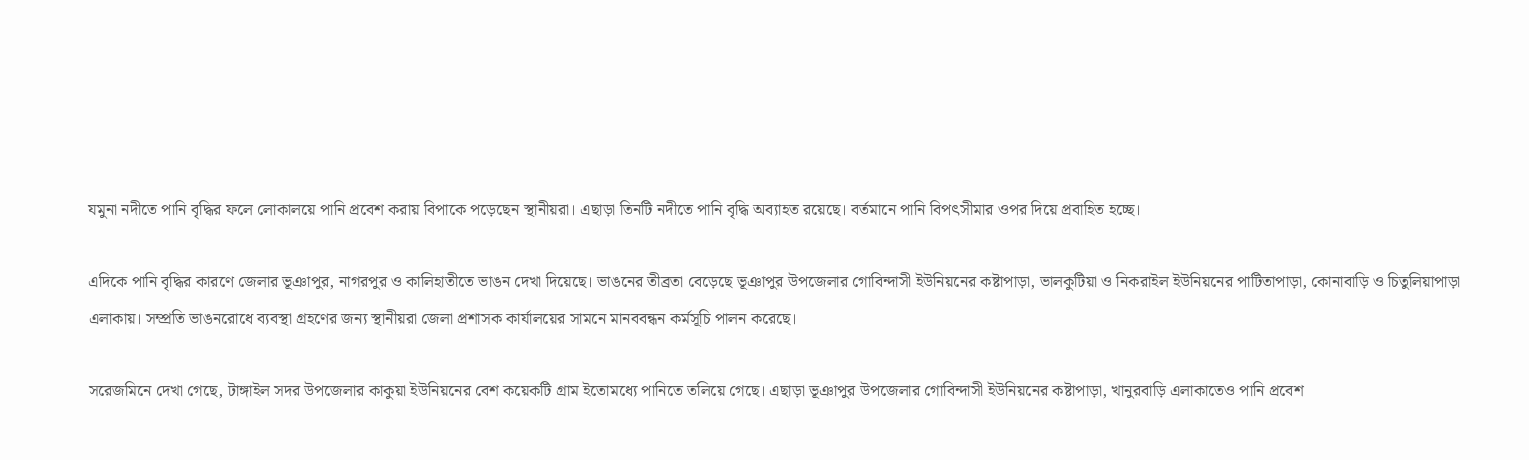যমুনা নদীতে পানি বৃদ্ধির ফলে লোকালয়ে পানি প্রবেশ করায় বিপাকে পড়েছেন স্থানীয়রা। এছাড়া তিনটি নদীতে পানি বৃদ্ধি অব্যাহত রয়েছে। বর্তমানে পানি বিপৎসীমার ওপর দিয়ে প্রবাহিত হচ্ছে।

এদিকে পানি বৃদ্ধির কারণে জেলার ভূঞাপুর, নাগরপুর ও কালিহাতীতে ভাঙন দেখা দিয়েছে। ভাঙনের তীব্রতা বেড়েছে ভূঞাপুর উপজেলার গোবিন্দাসী ইউনিয়নের কষ্টাপাড়া, ভালকুটিয়া ও নিকরাইল ইউনিয়নের পাটিতাপাড়া, কোনাবাড়ি ও চিতুলিয়াপাড়া এলাকায়। সম্প্রতি ভাঙনরোধে ব্যবস্থা গ্রহণের জন্য স্থানীয়রা জেলা প্রশাসক কার্যালয়ের সামনে মানববন্ধন কর্মসূচি পালন করেছে।

সরেজমিনে দেখা গেছে, টাঙ্গাইল সদর উপজেলার কাকুয়া ইউনিয়নের বেশ কয়েকটি গ্রাম ইতোমধ্যে পানিতে তলিয়ে গেছে। এছাড়া ভূঞাপুর উপজেলার গোবিন্দাসী ইউনিয়নের কষ্টাপাড়া, খানুরবাড়ি এলাকাতেও পানি প্রবেশ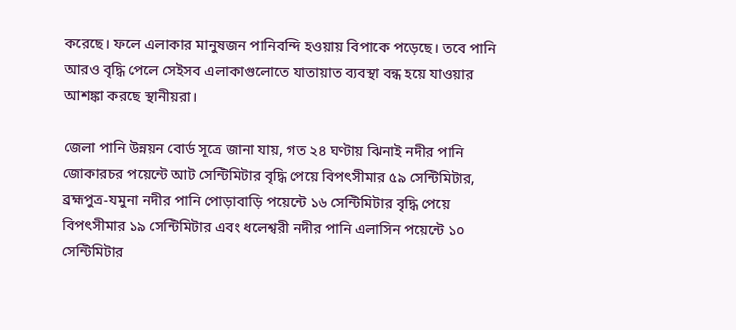করেছে। ফলে এলাকার মানুষজন পানিবন্দি হওয়ায় বিপাকে পড়েছে। তবে পানি আরও বৃদ্ধি পেলে সেইসব এলাকাগুলোতে যাতায়াত ব্যবস্থা বন্ধ হয়ে যাওয়ার আশঙ্কা করছে স্থানীয়রা।

জেলা পানি উন্নয়ন বোর্ড সূত্রে জানা যায়, গত ২৪ ঘণ্টায় ঝিনাই নদীর পানি জোকারচর পয়েন্টে আট সেন্টিমিটার বৃদ্ধি পেয়ে বিপৎসীমার ৫৯ সেন্টিমিটার, ব্রহ্মপুত্র-যমুনা নদীর পানি পোড়াবাড়ি পয়েন্টে ১৬ সেন্টিমিটার বৃদ্ধি পেয়ে বিপৎসীমার ১৯ সেন্টিমিটার এবং ধলেশ্বরী নদীর পানি এলাসিন পয়েন্টে ১০ সেন্টিমিটার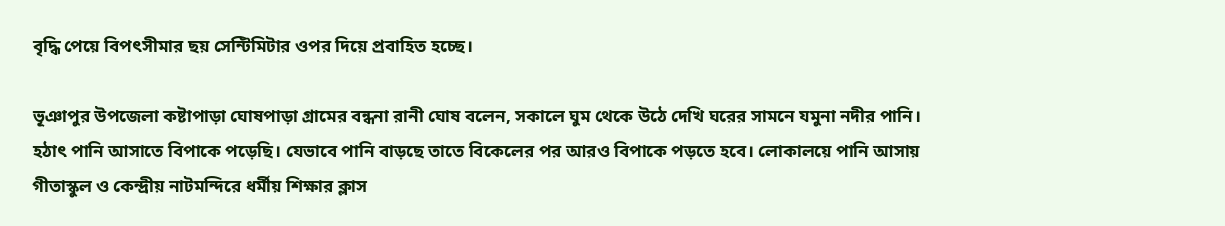বৃদ্ধি পেয়ে বিপৎসীমার ছয় সেন্টিমিটার ওপর দিয়ে প্রবাহিত হচ্ছে।

ভূঞাপুর উপজেলা কষ্টাপাড়া ঘোষপাড়া গ্রামের বন্ধনা রানী ঘোষ বলেন, সকালে ঘুম থেকে উঠে দেখি ঘরের সামনে যমুনা নদীর পানি। হঠাৎ পানি আসাতে বিপাকে পড়েছি। যেভাবে পানি বাড়ছে তাতে বিকেলের পর আরও বিপাকে পড়তে হবে। লোকালয়ে পানি আসায় গীতাস্কুল ও কেন্দ্রীয় নাটমন্দিরে ধর্মীয় শিক্ষার ক্লাস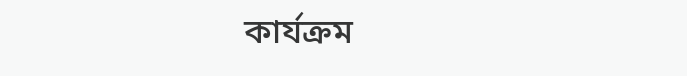কার্যক্রম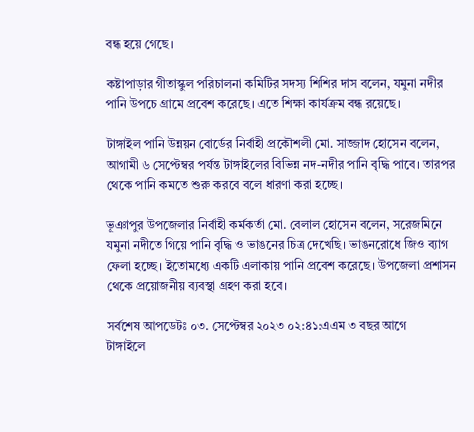বন্ধ হয়ে গেছে।

কষ্টাপাড়ার গীতাস্কুল পরিচালনা কমিটির সদস্য শিশির দাস বলেন, যমুনা নদীর পানি উপচে গ্রামে প্রবেশ করেছে। এতে শিক্ষা কার্যক্রম বন্ধ রয়েছে।

টাঙ্গাইল পানি উন্নয়ন বোর্ডের নির্বাহী প্রকৌশলী মো. সাজ্জাদ হোসেন বলেন, আগামী ৬ সেপ্টেম্বর পর্যন্ত টাঙ্গাইলের বিভিন্ন নদ-নদীর পানি বৃদ্ধি পাবে। তারপর থেকে পানি কমতে শুরু করবে বলে ধারণা করা হচ্ছে।

ভূঞাপুর উপজেলার নির্বাহী কর্মকর্তা মো. বেলাল হোসেন বলেন, সরেজমিনে যমুনা নদীতে গিয়ে পানি বৃদ্ধি ও ভাঙনের চিত্র দেখেছি। ভাঙনরোধে জিও ব্যাগ ফেলা হচ্ছে। ইতোমধ্যে একটি এলাকায় পানি প্রবেশ করেছে। উপজেলা প্রশাসন থেকে প্রয়োজনীয় ব্যবস্থা গ্রহণ করা হবে।

সর্বশেষ আপডেটঃ ০৩. সেপ্টেম্বর ২০২৩ ০২:৪১:এএম ৩ বছর আগে
টাঙ্গাইলে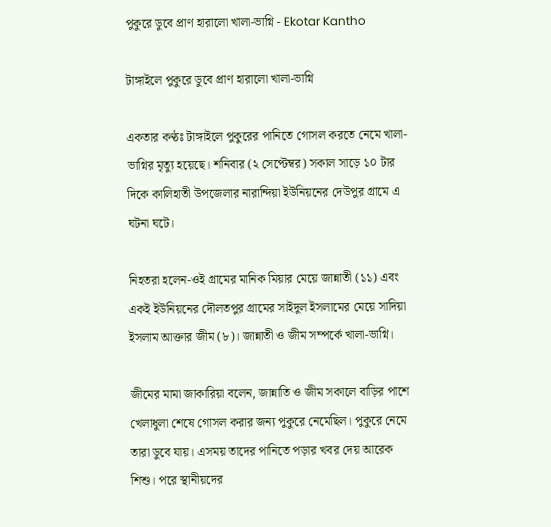পুকুরে ডুবে প্রাণ হারালো খালা-ভাগ্নি - Ekotar Kantho

টাঙ্গাইলে পুকুরে ডুবে প্রাণ হারালো খালা-ভাগ্নি

একতার কণ্ঠঃ টাঙ্গাইলে পুকুরের পানিতে গোসল করতে নেমে খালা-ভাগ্নির মৃত্যু হয়েছে। শনিবার (২ সেপ্টেম্বর) সকাল সাড়ে ১০ টার দিকে কালিহাতী উপজেলার নারান্দিয়া ইউনিয়নের দেউপুর গ্রামে এ ঘটনা ঘটে।

নিহতরা হলেন-ওই গ্রামের মানিক মিয়ার মেয়ে জান্নাতী (১১) এবং একই ইউনিয়নের দৌলতপুর গ্রামের সাইদুল ইসলামের মেয়ে সাদিয়া ইসলাম আক্তার জীম (৮)। জান্নাতী ও জীম সম্পর্কে খালা-ভাগ্নি।

জীমের মামা জাকা‌রিয়া ব‌লেন, জান্নাতি ও জীম সকা‌লে বা‌ড়ির পা‌শে খেলাধুলা শে‌ষে গোসল করার জন‌্য পুকু‌রে নেমেছিল। পুকুরে নেমে তারা ডু‌বে যায়। এসময় তা‌দের পা‌নি‌তে পড়ার খবর দেয় আরেক শিশু। পরে স্থানীয়দের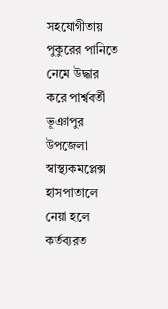সহযোগীতায় পুকু‌রের পা‌নি‌তে নে‌মে উদ্ধার করে পার্শ্ববর্তী ভূঞাপুর উপজেলা স্বাস্থ্যকমপ্লেক্স হাসপাতালে নেয়া হলে কর্তব্যরত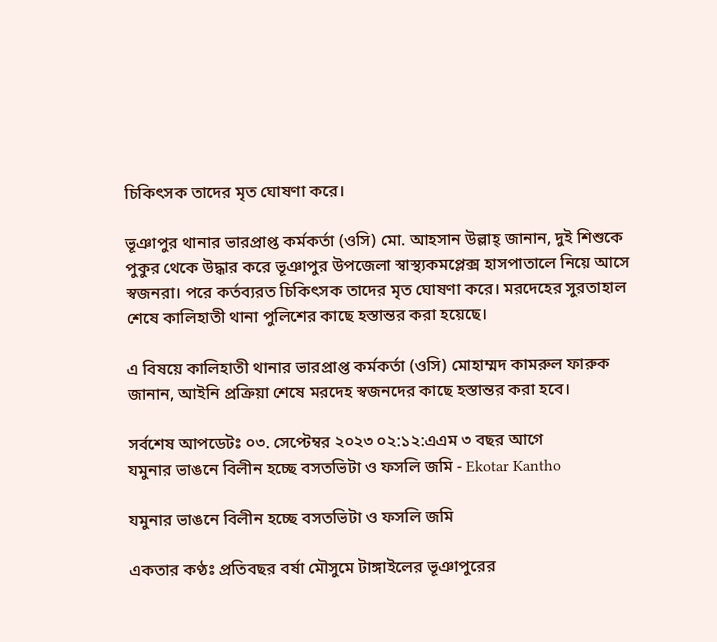চিকিৎসক তাদের মৃত ঘোষণা করে।

ভূঞাপুর থানার ভারপ্রাপ্ত কর্মকর্তা (ওসি) মো. আহসান উল্লাহ্ জানান, দুই শিশুকে পুকুর থেকে উদ্ধার করে ভূঞাপুর উপজেলা স্বাস্থ্যকমপ্লেক্স হাসপাতালে নিয়ে আসে স্বজনরা। পরে কর্তব্যরত চিকিৎসক তাদের মৃত ঘোষণা করে। মরদেহের সুরতাহাল শেষে কালিহাতী থানা পুলিশের কাছে হস্তান্তর করা হয়েছে।

এ বিষয়ে কালিহাতী থানার ভারপ্রাপ্ত কর্মকর্তা (ওসি) মোহাম্মদ কামরুল ফারুক জানান, আইনি প্রক্রিয়া শেষে মরদেহ স্বজনদের কাছে হস্তান্তর করা হবে।

সর্বশেষ আপডেটঃ ০৩. সেপ্টেম্বর ২০২৩ ০২:১২:এএম ৩ বছর আগে
যমুনার ভাঙনে বিলীন হচ্ছে বসতভিটা ও ফসলি জমি - Ekotar Kantho

যমুনার ভাঙনে বিলীন হচ্ছে বসতভিটা ও ফসলি জমি

একতার কণ্ঠঃ প্রতিবছর বর্ষা মৌসুমে টাঙ্গাইলের ভূঞাপুরের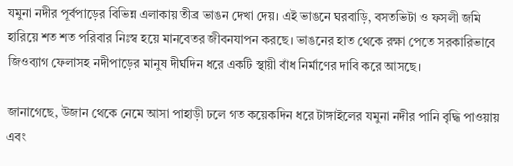যমুনা নদীর পূর্বপাড়ের বিভিন্ন এলাকায় তীব্র ভাঙন দেখা দেয়। এই ভাঙনে ঘরবাড়ি, বসতভিটা ও ফসলী জমি হারিয়ে শত শত পরিবার নিঃস্ব হয়ে মানবেতর জীবনযাপন করছে। ভাঙনের হাত থেকে রক্ষা পেতে সরকারিভাবে জিওব্যাগ ফেলাসহ নদীপাড়ের মানুষ দীর্ঘদিন ধরে একটি স্থায়ী বাঁধ নির্মাণের দাবি করে আসছে।

জানাগেছে, উজান থেকে নেমে আসা পাহাড়ী ঢলে গত কয়েকদিন ধরে টাঙ্গাইলের যমুনা নদীর পানি বৃদ্ধি পাওয়ায় এবং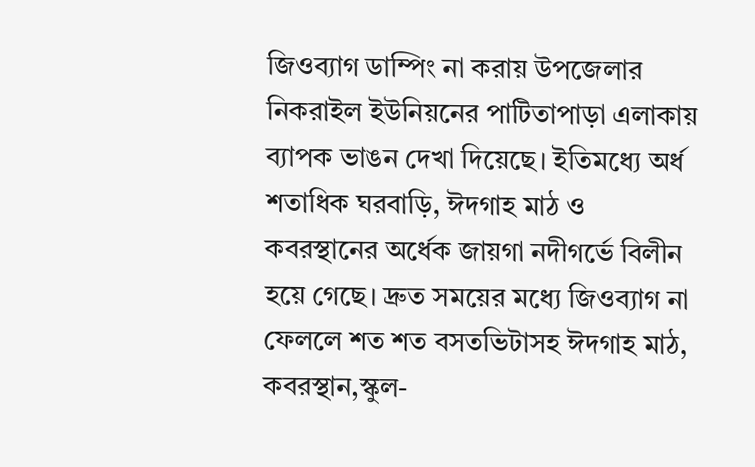জিওব্যাগ ডাম্পিং না করায় উপজেলার নিকরাইল ইউনিয়নের পাটিতাপাড়া এলাকায় ব্যাপক ভাঙন দেখা দিয়েছে। ইতিমধ্যে অর্ধ শতাধিক ঘরবাড়ি, ঈদগাহ মাঠ ও কবরস্থানের অর্ধেক জায়গা নদীগর্ভে বিলীন হয়ে গেছে। দ্রুত সময়ের মধ্যে জিওব্যাগ না ফেললে শত শত বসতভিটাসহ ঈদগাহ মাঠ, কবরস্থান,স্কুল-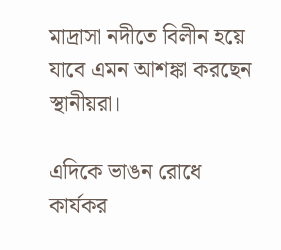মাদ্রাসা নদীতে বিলীন হয়ে যাবে এমন আশঙ্কা করছেন স্থানীয়রা।

এদিকে ভাঙন রোধে কার্যকর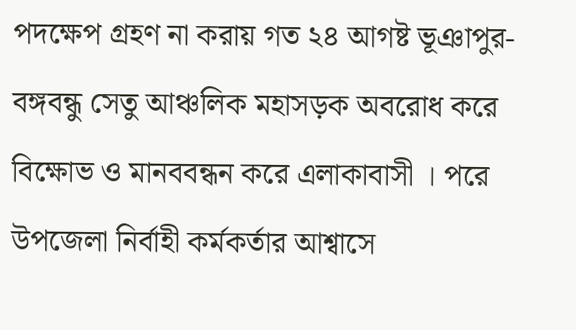পদক্ষেপ গ্রহণ না করায় গত ২৪ আগষ্ট ভূঞাপুর-বঙ্গবন্ধু সেতু আঞ্চলিক মহাসড়ক অবরোধ করে বিক্ষোভ ও মানববন্ধন করে এলাকাবাসী । পরে উপজেলা নির্বাহী কর্মকর্তার আশ্বাসে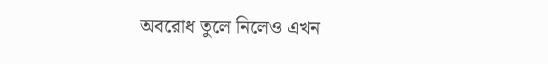অবরোধ তুলে নিলেও এখন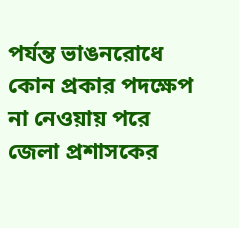পর্যন্ত ভাঙনরোধে কোন প্রকার পদক্ষেপ না নেওয়ায় পরে জেলা প্রশাসকের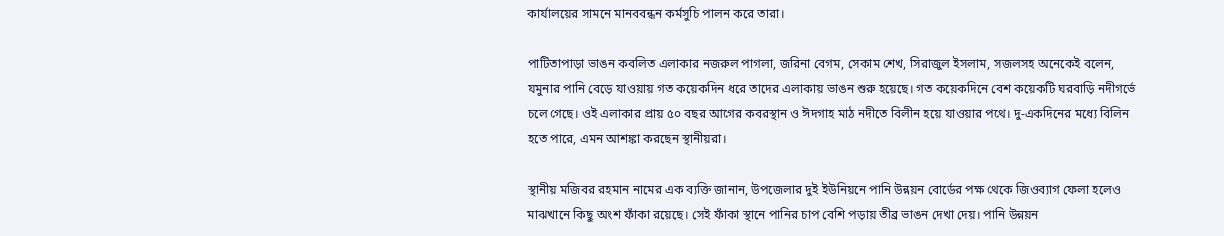কার্যালয়ের সামনে মানববন্ধন কর্মসুচি পালন করে তারা।

পাটিতাপাড়া ভাঙন কবলিত এলাকার নজরুল পাগলা, জরিনা বেগম, সেকাম শেখ, সিরাজুল ইসলাম, সজলসহ অনেকেই বলেন, যমুনার পানি বেড়ে যাওয়ায় গত কয়েকদিন ধরে তাদের এলাকায় ভাঙন শুরু হয়েছে। গত কয়েকদিনে বেশ কয়েকটি ঘরবাড়ি নদীগর্ভে চলে গেছে। ওই এলাকার প্রায় ৫০ বছর আগের কবরস্থান ও ঈদগাহ মাঠ নদীতে বিলীন হয়ে যাওয়ার পথে। দু-একদিনের মধ্যে বিলিন হতে পারে, এমন আশঙ্কা করছেন স্থানীয়রা।

স্থানীয় মজিবর রহমান নামের এক ব্যক্তি জানান, উপজেলার দুই ইউনিয়নে পানি উন্নয়ন বোর্ডের পক্ষ থেকে জিওব্যাগ ফেলা হলেও মাঝখানে কিছু অংশ ফাঁকা রয়েছে। সেই ফাঁকা স্থানে পানির চাপ বেশি পড়ায় তীব্র ভাঙন দেখা দেয়। পানি উন্নয়ন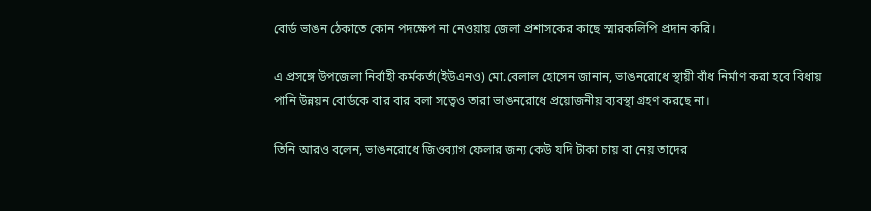বোর্ড ভাঙন ঠেকাতে কোন পদক্ষেপ না নেওয়ায় জেলা প্রশাসকের কাছে স্মারকলিপি প্রদান করি।

এ প্রসঙ্গে উপজেলা নির্বাহী কর্মকর্তা(ইউএনও) মো.বেলাল হোসেন জানান, ভাঙনরোধে স্থায়ী বাঁধ নির্মাণ করা হবে বিধায় পানি উন্নয়ন বোর্ডকে বার বার বলা সত্বেও তারা ভাঙনরোধে প্রয়োজনীয় ব্যবস্থা গ্রহণ করছে না।

তিনি আরও বলেন, ভাঙনরোধে জিওব্যাগ ফেলার জন্য কেউ যদি টাকা চায় বা নেয় তাদের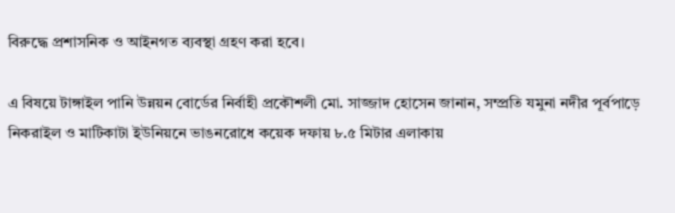বিরুদ্ধে প্রশাসনিক ও আইনগত ব্যবস্থা গ্রহণ করা হবে।

এ বিষয়ে টাঙ্গাইল পানি উন্নয়ন বোর্ডের নির্বাহী প্রকৌশলী মো. সাজ্জাদ হোসেন জানান, সম্প্রতি যমুনা নদীর পূর্বপাড়ে নিকরাইল ও মাটিকাটা ইউনিয়নে ভাঙনরোধে কয়েক দফায় ৮.৫ মিটার এলাকায়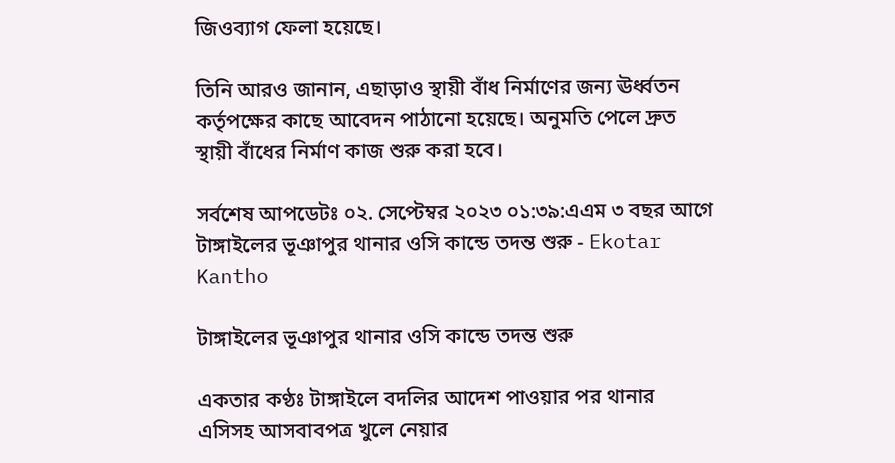জিওব্যাগ ফেলা হয়েছে।

তিনি আরও জানান, এছাড়াও স্থায়ী বাঁধ নির্মাণের জন্য ঊর্ধ্বতন কর্তৃপক্ষের কাছে আবেদন পাঠানো হয়েছে। অনুমতি পেলে দ্রুত স্থায়ী বাঁধের নির্মাণ কাজ শুরু করা হবে।

সর্বশেষ আপডেটঃ ০২. সেপ্টেম্বর ২০২৩ ০১:৩৯:এএম ৩ বছর আগে
টাঙ্গাইলের ভূঞাপুর থানার ওসি কান্ডে তদন্ত শুরু - Ekotar Kantho

টাঙ্গাইলের ভূঞাপুর থানার ওসি কান্ডে তদন্ত শুরু

একতার কণ্ঠঃ টাঙ্গাইলে বদলির আদেশ পাওয়ার পর থানার এসিসহ আসবাবপত্র খুলে নেয়ার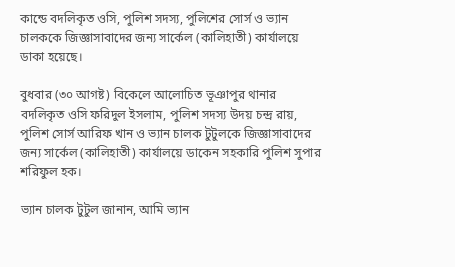কান্ডে বদলিকৃত ওসি, পুলিশ সদস্য, পুলিশের সোর্স ও ভ্যান চালককে জিজ্ঞাসাবাদের জন্য সার্কেল (কালিহাতী) কার্যালয়ে ডাকা হয়েছে।

বুধবার (৩০ আগষ্ট) বিকেলে আলোচিত ভূঞাপুর থানার বদলিকৃত ওসি ফরিদুল ইসলাম, পুলিশ সদস্য উদয় চন্দ্র রায়, পুলিশ সোর্স আরিফ খান ও ভ্যান চালক টুটুলকে জিজ্ঞাসাবাদের জন্য সার্কেল (কালিহাতী) কার্যালয়ে ডাকেন সহকারি পুলিশ সুপার শরিফুল হক।

ভ্যান চালক টুটুল জানান, আমি ভ্যান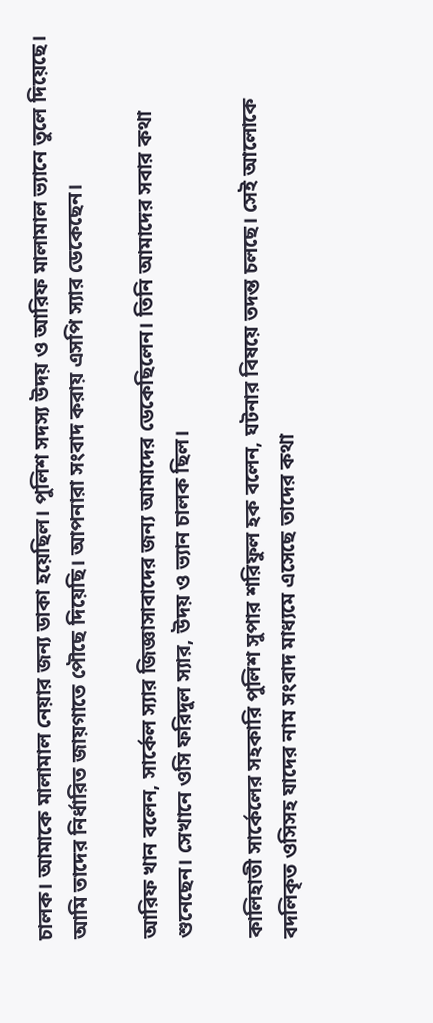চালক। আমাকে মালামাল নেয়ার জন্য ডাকা হয়েছিল। পুলিশ সদস্য উদয় ও আরিফ মালামাল ভ্যানে তুলে দিয়েছে। আমি তাদের নির্ধারিত জায়গাতে পৌছে দিয়েছি। আপনারা সংবাদ করায় এসপি স্যার ডেকেছেন।

আরিফ খান বলেন, সার্কেল স্যার জিজ্ঞাসাবাদের জন্য আমাদের ডেকেছিলেন। তিনি আমাদের সবার কথা শুনেছেন। সেখানে ওসি ফরিদুল স্যার, উদয় ও ভ্যান চালক ছিল।

কালিহাতী সার্কেলের সহকারি পুলিশ সুপার শরিফুল হক বলেন, ঘটনার বিষয়ে তদন্ত চলছে। সেই আলোকে বদলিকৃত ওসিসহ যাদের নাম সংবাদ মাধ্যমে এসেছে তাদের কথা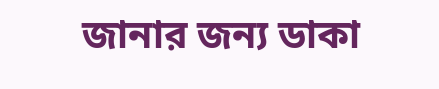জানার জন্য ডাকা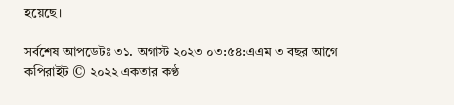হয়েছে।

সর্বশেষ আপডেটঃ ৩১. অগাস্ট ২০২৩ ০৩:৫৪:এএম ৩ বছর আগে
কপিরাইট © ২০২২ একতার কণ্ঠ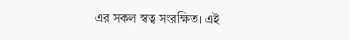এর সকল স্বত্ব সংরক্ষিত। এই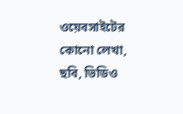ওয়েবসাইটের কোনো লেখা, ছবি, ভিডিও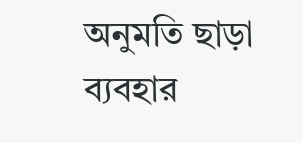অনুমতি ছাড়া ব্যবহার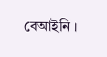বেআইনি ।